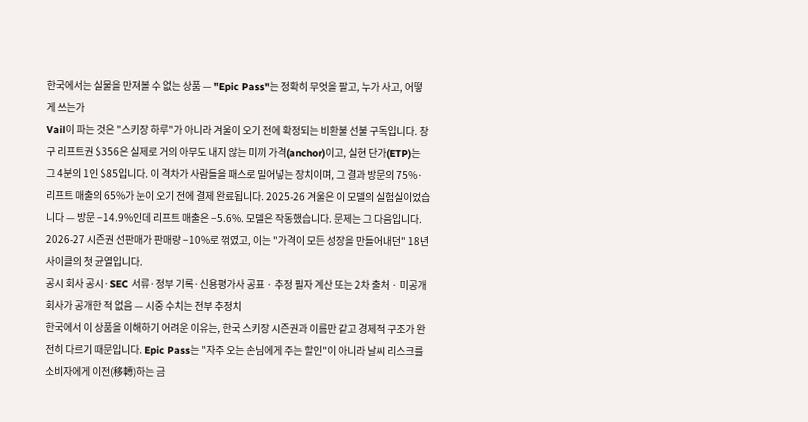한국에서는 실물을 만져볼 수 없는 상품 — "Epic Pass"는 정확히 무엇을 팔고, 누가 사고, 어떻게 쓰는가
Vail이 파는 것은 "스키장 하루"가 아니라 겨울이 오기 전에 확정되는 비환불 선불 구독입니다. 창구 리프트권 $356은 실제로 거의 아무도 내지 않는 미끼 가격(anchor)이고, 실현 단가(ETP)는 그 4분의 1인 $85입니다. 이 격차가 사람들을 패스로 밀어넣는 장치이며, 그 결과 방문의 75%·리프트 매출의 65%가 눈이 오기 전에 결제 완료됩니다. 2025-26 겨울은 이 모델의 실험실이었습니다 — 방문 −14.9%인데 리프트 매출은 −5.6%. 모델은 작동했습니다. 문제는 그 다음입니다. 2026-27 시즌권 선판매가 판매량 −10%로 꺾였고, 이는 "가격이 모든 성장을 만들어내던" 18년 사이클의 첫 균열입니다.
공시 회사 공시·SEC 서류·정부 기록·신용평가사 공표 · 추정 필자 계산 또는 2차 출처 · 미공개 회사가 공개한 적 없음 — 시중 수치는 전부 추정치
한국에서 이 상품을 이해하기 어려운 이유는, 한국 스키장 시즌권과 이름만 같고 경제적 구조가 완전히 다르기 때문입니다. Epic Pass는 "자주 오는 손님에게 주는 할인"이 아니라 날씨 리스크를 소비자에게 이전(移轉)하는 금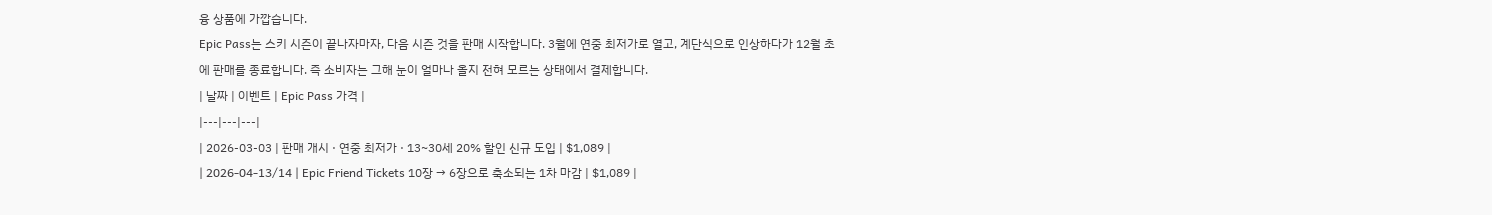융 상품에 가깝습니다.
Epic Pass는 스키 시즌이 끝나자마자, 다음 시즌 것을 판매 시작합니다. 3월에 연중 최저가로 열고, 계단식으로 인상하다가 12월 초에 판매를 종료합니다. 즉 소비자는 그해 눈이 얼마나 올지 전혀 모르는 상태에서 결제합니다.
| 날짜 | 이벤트 | Epic Pass 가격 |
|---|---|---|
| 2026-03-03 | 판매 개시 · 연중 최저가 · 13~30세 20% 할인 신규 도입 | $1,089 |
| 2026-04-13/14 | Epic Friend Tickets 10장 → 6장으로 축소되는 1차 마감 | $1,089 |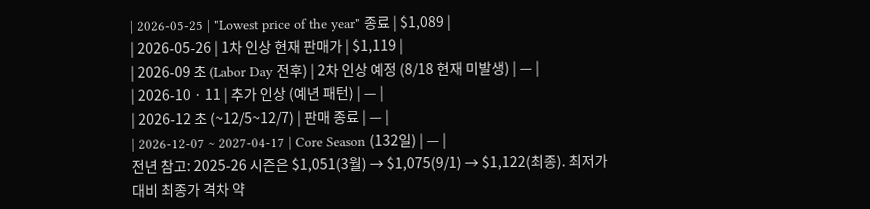| 2026-05-25 | "Lowest price of the year" 종료 | $1,089 |
| 2026-05-26 | 1차 인상 현재 판매가 | $1,119 |
| 2026-09 초 (Labor Day 전후) | 2차 인상 예정 (8/18 현재 미발생) | — |
| 2026-10 · 11 | 추가 인상 (예년 패턴) | — |
| 2026-12 초 (~12/5~12/7) | 판매 종료 | — |
| 2026-12-07 ~ 2027-04-17 | Core Season (132일) | — |
전년 참고: 2025-26 시즌은 $1,051(3월) → $1,075(9/1) → $1,122(최종). 최저가 대비 최종가 격차 약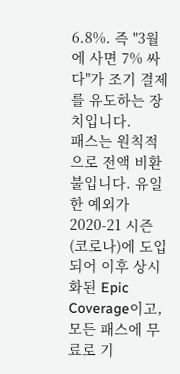6.8%. 즉 "3월에 사면 7% 싸다"가 조기 결제를 유도하는 장치입니다.
패스는 원칙적으로 전액 비환불입니다. 유일한 예외가 2020-21 시즌(코로나)에 도입되어 이후 상시화된 Epic Coverage이고, 모든 패스에 무료로 기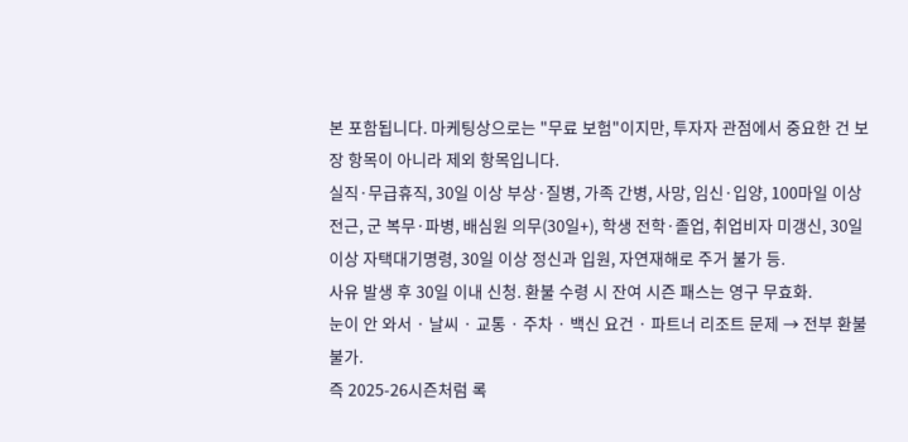본 포함됩니다. 마케팅상으로는 "무료 보험"이지만, 투자자 관점에서 중요한 건 보장 항목이 아니라 제외 항목입니다.
실직·무급휴직, 30일 이상 부상·질병, 가족 간병, 사망, 임신·입양, 100마일 이상 전근, 군 복무·파병, 배심원 의무(30일+), 학생 전학·졸업, 취업비자 미갱신, 30일 이상 자택대기명령, 30일 이상 정신과 입원, 자연재해로 주거 불가 등.
사유 발생 후 30일 이내 신청. 환불 수령 시 잔여 시즌 패스는 영구 무효화.
눈이 안 와서 · 날씨 · 교통 · 주차 · 백신 요건 · 파트너 리조트 문제 → 전부 환불 불가.
즉 2025-26시즌처럼 록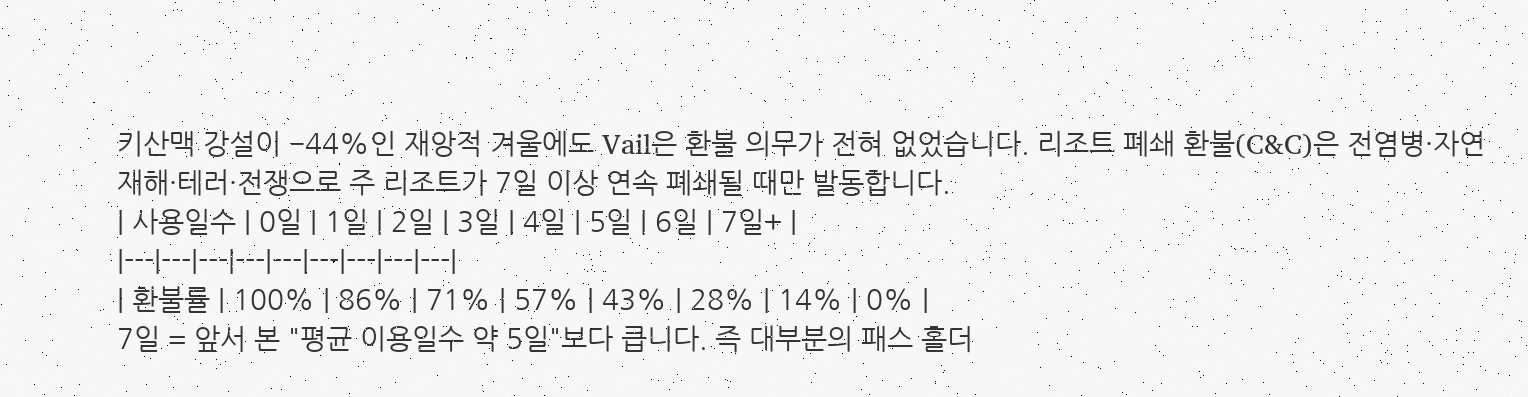키산맥 강설이 −44%인 재앙적 겨울에도 Vail은 환불 의무가 전혀 없었습니다. 리조트 폐쇄 환불(C&C)은 전염병·자연재해·테러·전쟁으로 주 리조트가 7일 이상 연속 폐쇄될 때만 발동합니다.
| 사용일수 | 0일 | 1일 | 2일 | 3일 | 4일 | 5일 | 6일 | 7일+ |
|---|---|---|---|---|---|---|---|---|
| 환불률 | 100% | 86% | 71% | 57% | 43% | 28% | 14% | 0% |
7일 = 앞서 본 "평균 이용일수 약 5일"보다 큽니다. 즉 대부분의 패스 홀더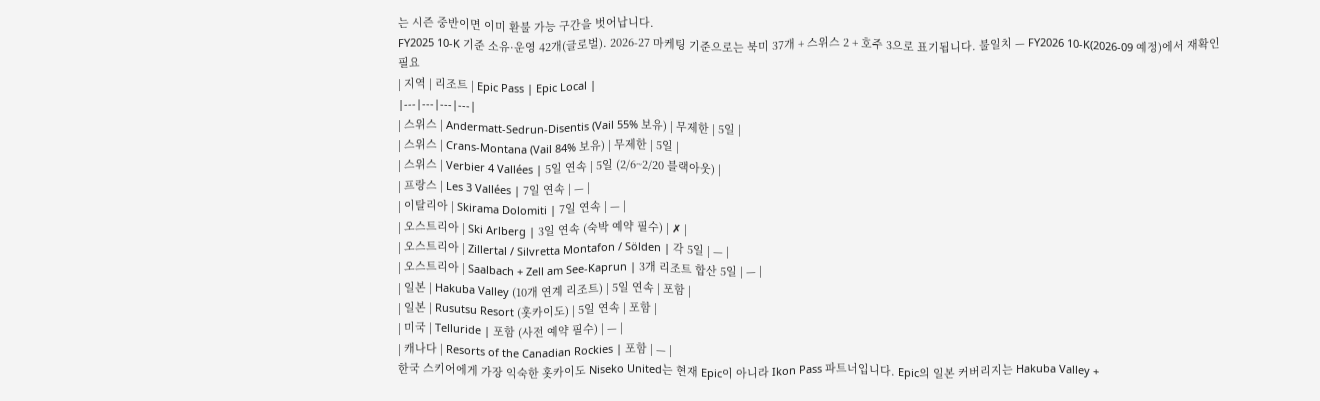는 시즌 중반이면 이미 환불 가능 구간을 벗어납니다.
FY2025 10-K 기준 소유·운영 42개(글로벌). 2026-27 마케팅 기준으로는 북미 37개 + 스위스 2 + 호주 3으로 표기됩니다. 불일치 — FY2026 10-K(2026-09 예정)에서 재확인 필요
| 지역 | 리조트 | Epic Pass | Epic Local |
|---|---|---|---|
| 스위스 | Andermatt-Sedrun-Disentis (Vail 55% 보유) | 무제한 | 5일 |
| 스위스 | Crans-Montana (Vail 84% 보유) | 무제한 | 5일 |
| 스위스 | Verbier 4 Vallées | 5일 연속 | 5일 (2/6~2/20 블랙아웃) |
| 프랑스 | Les 3 Vallées | 7일 연속 | — |
| 이탈리아 | Skirama Dolomiti | 7일 연속 | — |
| 오스트리아 | Ski Arlberg | 3일 연속 (숙박 예약 필수) | ✗ |
| 오스트리아 | Zillertal / Silvretta Montafon / Sölden | 각 5일 | — |
| 오스트리아 | Saalbach + Zell am See-Kaprun | 3개 리조트 합산 5일 | — |
| 일본 | Hakuba Valley (10개 연계 리조트) | 5일 연속 | 포함 |
| 일본 | Rusutsu Resort (홋카이도) | 5일 연속 | 포함 |
| 미국 | Telluride | 포함 (사전 예약 필수) | — |
| 캐나다 | Resorts of the Canadian Rockies | 포함 | — |
한국 스키어에게 가장 익숙한 홋카이도 Niseko United는 현재 Epic이 아니라 Ikon Pass 파트너입니다. Epic의 일본 커버리지는 Hakuba Valley +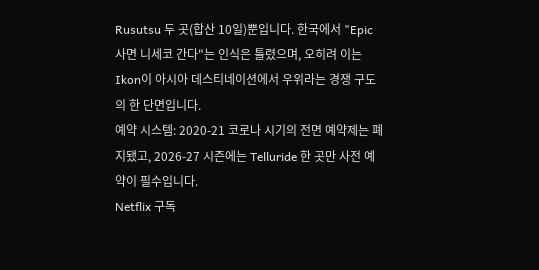Rusutsu 두 곳(합산 10일)뿐입니다. 한국에서 "Epic 사면 니세코 간다"는 인식은 틀렸으며, 오히려 이는 Ikon이 아시아 데스티네이션에서 우위라는 경쟁 구도의 한 단면입니다.
예약 시스템: 2020-21 코로나 시기의 전면 예약제는 폐지됐고, 2026-27 시즌에는 Telluride 한 곳만 사전 예약이 필수입니다.
Netflix 구독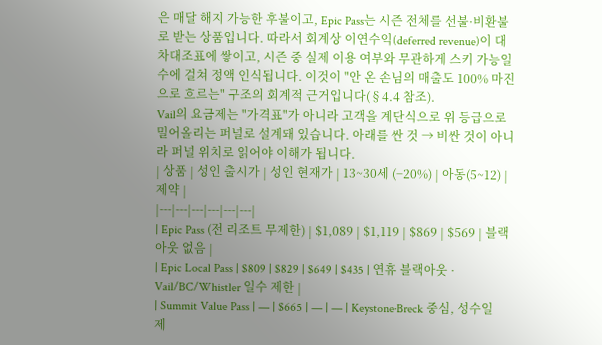은 매달 해지 가능한 후불이고, Epic Pass는 시즌 전체를 선불·비환불로 받는 상품입니다. 따라서 회계상 이연수익(deferred revenue)이 대차대조표에 쌓이고, 시즌 중 실제 이용 여부와 무관하게 스키 가능일수에 걸쳐 정액 인식됩니다. 이것이 "안 온 손님의 매출도 100% 마진으로 흐르는" 구조의 회계적 근거입니다(§4.4 참조).
Vail의 요금제는 "가격표"가 아니라 고객을 계단식으로 위 등급으로 밀어올리는 퍼널로 설계돼 있습니다. 아래를 싼 것 → 비싼 것이 아니라 퍼널 위치로 읽어야 이해가 됩니다.
| 상품 | 성인 출시가 | 성인 현재가 | 13~30세 (−20%) | 아동(5~12) | 제약 |
|---|---|---|---|---|---|
| Epic Pass (전 리조트 무제한) | $1,089 | $1,119 | $869 | $569 | 블랙아웃 없음 |
| Epic Local Pass | $809 | $829 | $649 | $435 | 연휴 블랙아웃 · Vail/BC/Whistler 일수 제한 |
| Summit Value Pass | — | $665 | — | — | Keystone·Breck 중심, 성수일 제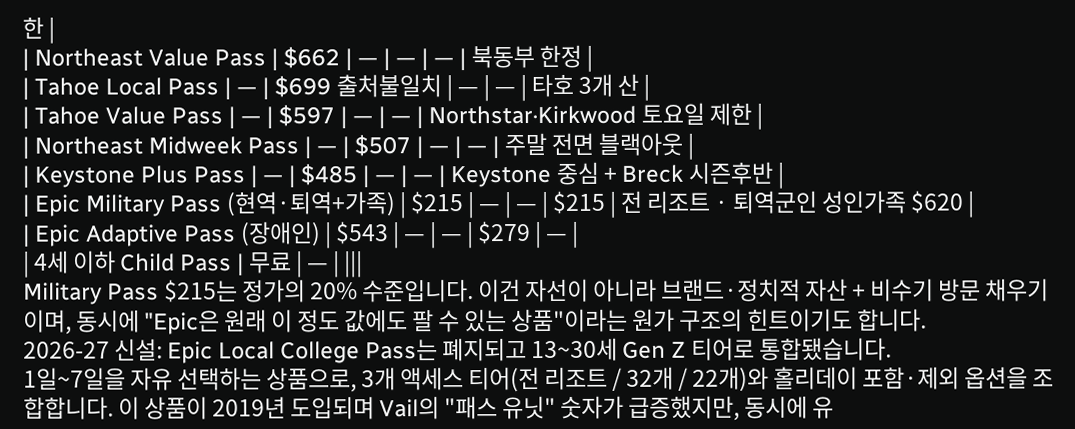한 |
| Northeast Value Pass | $662 | — | — | — | 북동부 한정 |
| Tahoe Local Pass | — | $699 출처불일치 | — | — | 타호 3개 산 |
| Tahoe Value Pass | — | $597 | — | — | Northstar·Kirkwood 토요일 제한 |
| Northeast Midweek Pass | — | $507 | — | — | 주말 전면 블랙아웃 |
| Keystone Plus Pass | — | $485 | — | — | Keystone 중심 + Breck 시즌후반 |
| Epic Military Pass (현역·퇴역+가족) | $215 | — | — | $215 | 전 리조트 · 퇴역군인 성인가족 $620 |
| Epic Adaptive Pass (장애인) | $543 | — | — | $279 | — |
| 4세 이하 Child Pass | 무료 | — | |||
Military Pass $215는 정가의 20% 수준입니다. 이건 자선이 아니라 브랜드·정치적 자산 + 비수기 방문 채우기이며, 동시에 "Epic은 원래 이 정도 값에도 팔 수 있는 상품"이라는 원가 구조의 힌트이기도 합니다.
2026-27 신설: Epic Local College Pass는 폐지되고 13~30세 Gen Z 티어로 통합됐습니다.
1일~7일을 자유 선택하는 상품으로, 3개 액세스 티어(전 리조트 / 32개 / 22개)와 홀리데이 포함·제외 옵션을 조합합니다. 이 상품이 2019년 도입되며 Vail의 "패스 유닛" 숫자가 급증했지만, 동시에 유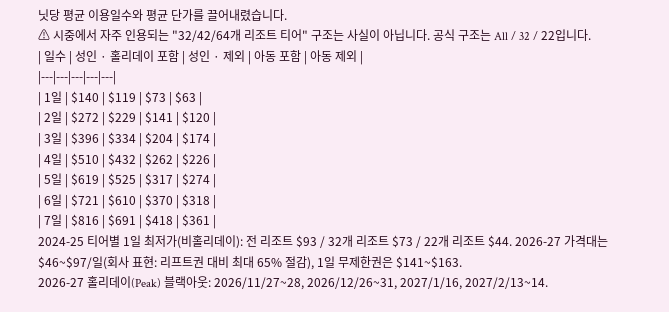닛당 평균 이용일수와 평균 단가를 끌어내렸습니다.
⚠ 시중에서 자주 인용되는 "32/42/64개 리조트 티어" 구조는 사실이 아닙니다. 공식 구조는 All / 32 / 22입니다.
| 일수 | 성인 · 홀리데이 포함 | 성인 · 제외 | 아동 포함 | 아동 제외 |
|---|---|---|---|---|
| 1일 | $140 | $119 | $73 | $63 |
| 2일 | $272 | $229 | $141 | $120 |
| 3일 | $396 | $334 | $204 | $174 |
| 4일 | $510 | $432 | $262 | $226 |
| 5일 | $619 | $525 | $317 | $274 |
| 6일 | $721 | $610 | $370 | $318 |
| 7일 | $816 | $691 | $418 | $361 |
2024-25 티어별 1일 최저가(비홀리데이): 전 리조트 $93 / 32개 리조트 $73 / 22개 리조트 $44. 2026-27 가격대는 $46~$97/일(회사 표현: 리프트권 대비 최대 65% 절감), 1일 무제한권은 $141~$163.
2026-27 홀리데이(Peak) 블랙아웃: 2026/11/27~28, 2026/12/26~31, 2027/1/16, 2027/2/13~14.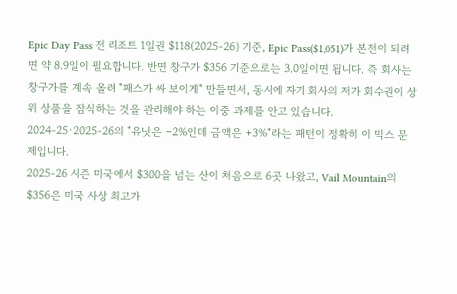Epic Day Pass 전 리조트 1일권 $118(2025-26) 기준, Epic Pass($1,051)가 본전이 되려면 약 8.9일이 필요합니다. 반면 창구가 $356 기준으로는 3.0일이면 됩니다. 즉 회사는 창구가를 계속 올려 "패스가 싸 보이게" 만들면서, 동시에 자기 회사의 저가 회수권이 상위 상품을 잠식하는 것을 관리해야 하는 이중 과제를 안고 있습니다. 2024-25·2025-26의 "유닛은 −2%인데 금액은 +3%"라는 패턴이 정확히 이 믹스 문제입니다.
2025-26 시즌 미국에서 $300을 넘는 산이 처음으로 6곳 나왔고, Vail Mountain의 $356은 미국 사상 최고가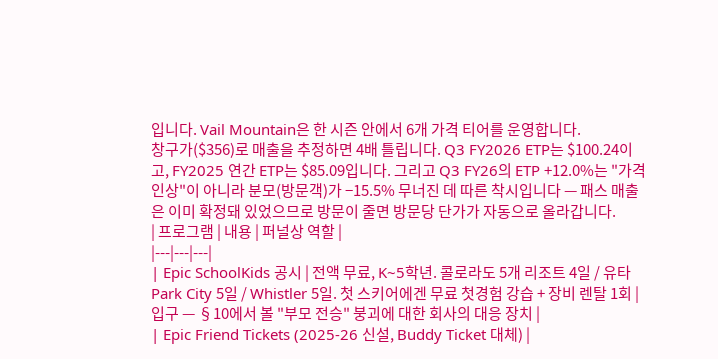입니다. Vail Mountain은 한 시즌 안에서 6개 가격 티어를 운영합니다.
창구가($356)로 매출을 추정하면 4배 틀립니다. Q3 FY2026 ETP는 $100.24이고, FY2025 연간 ETP는 $85.09입니다. 그리고 Q3 FY26의 ETP +12.0%는 "가격 인상"이 아니라 분모(방문객)가 −15.5% 무너진 데 따른 착시입니다 — 패스 매출은 이미 확정돼 있었으므로 방문이 줄면 방문당 단가가 자동으로 올라갑니다.
| 프로그램 | 내용 | 퍼널상 역할 |
|---|---|---|
| Epic SchoolKids 공시 | 전액 무료, K~5학년. 콜로라도 5개 리조트 4일 / 유타 Park City 5일 / Whistler 5일. 첫 스키어에겐 무료 첫경험 강습 + 장비 렌탈 1회 | 입구 — §10에서 볼 "부모 전승" 붕괴에 대한 회사의 대응 장치 |
| Epic Friend Tickets (2025-26 신설, Buddy Ticket 대체) |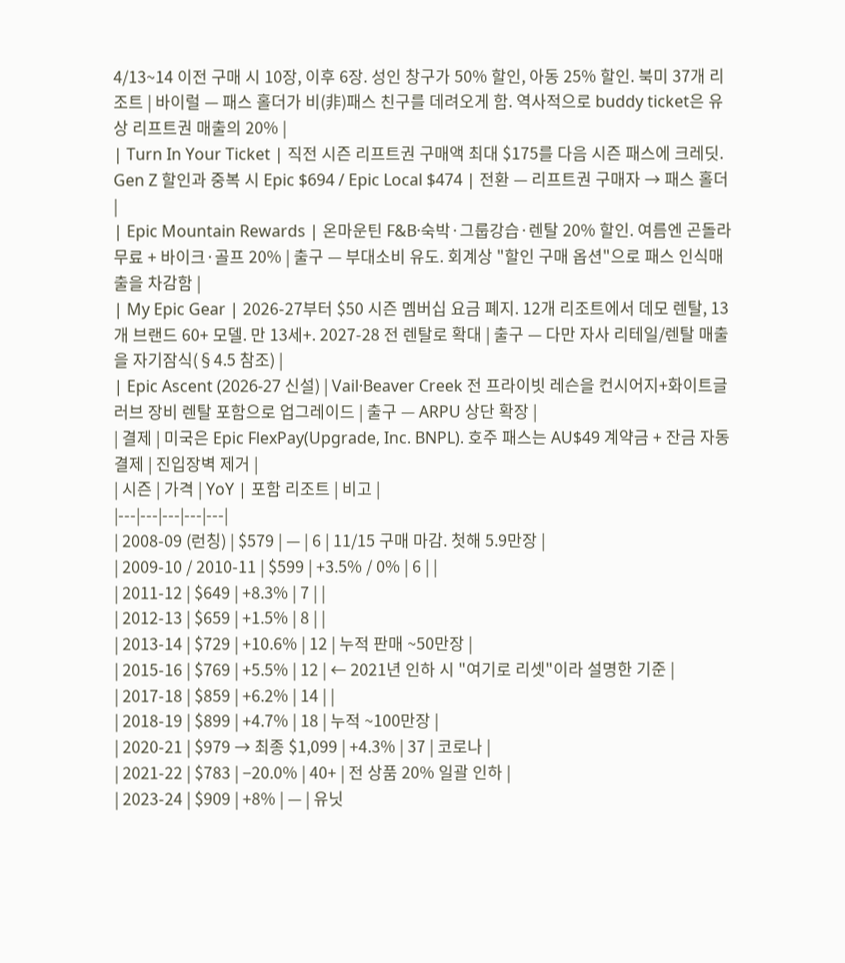4/13~14 이전 구매 시 10장, 이후 6장. 성인 창구가 50% 할인, 아동 25% 할인. 북미 37개 리조트 | 바이럴 — 패스 홀더가 비(非)패스 친구를 데려오게 함. 역사적으로 buddy ticket은 유상 리프트권 매출의 20% |
| Turn In Your Ticket | 직전 시즌 리프트권 구매액 최대 $175를 다음 시즌 패스에 크레딧. Gen Z 할인과 중복 시 Epic $694 / Epic Local $474 | 전환 — 리프트권 구매자 → 패스 홀더 |
| Epic Mountain Rewards | 온마운틴 F&B·숙박·그룹강습·렌탈 20% 할인. 여름엔 곤돌라 무료 + 바이크·골프 20% | 출구 — 부대소비 유도. 회계상 "할인 구매 옵션"으로 패스 인식매출을 차감함 |
| My Epic Gear | 2026-27부터 $50 시즌 멤버십 요금 폐지. 12개 리조트에서 데모 렌탈, 13개 브랜드 60+ 모델. 만 13세+. 2027-28 전 렌탈로 확대 | 출구 — 다만 자사 리테일/렌탈 매출을 자기잠식(§4.5 참조) |
| Epic Ascent (2026-27 신설) | Vail·Beaver Creek 전 프라이빗 레슨을 컨시어지+화이트글러브 장비 렌탈 포함으로 업그레이드 | 출구 — ARPU 상단 확장 |
| 결제 | 미국은 Epic FlexPay(Upgrade, Inc. BNPL). 호주 패스는 AU$49 계약금 + 잔금 자동결제 | 진입장벽 제거 |
| 시즌 | 가격 | YoY | 포함 리조트 | 비고 |
|---|---|---|---|---|
| 2008-09 (런칭) | $579 | — | 6 | 11/15 구매 마감. 첫해 5.9만장 |
| 2009-10 / 2010-11 | $599 | +3.5% / 0% | 6 | |
| 2011-12 | $649 | +8.3% | 7 | |
| 2012-13 | $659 | +1.5% | 8 | |
| 2013-14 | $729 | +10.6% | 12 | 누적 판매 ~50만장 |
| 2015-16 | $769 | +5.5% | 12 | ← 2021년 인하 시 "여기로 리셋"이라 설명한 기준 |
| 2017-18 | $859 | +6.2% | 14 | |
| 2018-19 | $899 | +4.7% | 18 | 누적 ~100만장 |
| 2020-21 | $979 → 최종 $1,099 | +4.3% | 37 | 코로나 |
| 2021-22 | $783 | −20.0% | 40+ | 전 상품 20% 일괄 인하 |
| 2023-24 | $909 | +8% | — | 유닛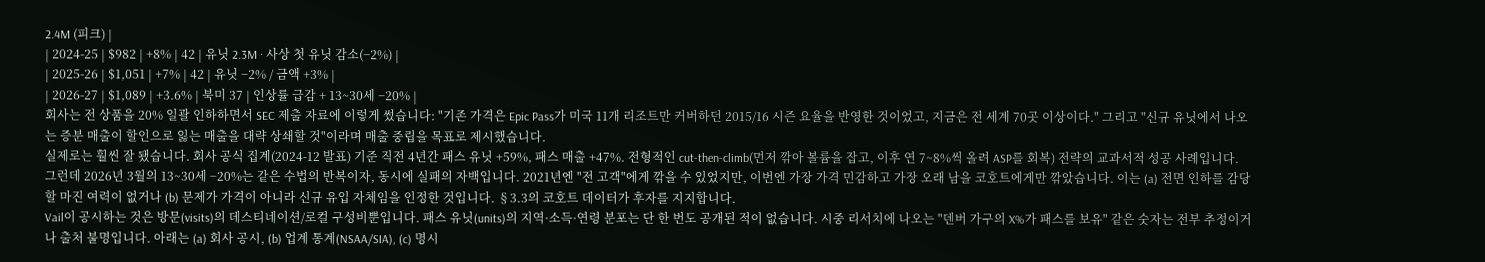2.4M (피크) |
| 2024-25 | $982 | +8% | 42 | 유닛 2.3M · 사상 첫 유닛 감소(−2%) |
| 2025-26 | $1,051 | +7% | 42 | 유닛 −2% / 금액 +3% |
| 2026-27 | $1,089 | +3.6% | 북미 37 | 인상률 급감 + 13~30세 −20% |
회사는 전 상품을 20% 일괄 인하하면서 SEC 제출 자료에 이렇게 썼습니다: "기존 가격은 Epic Pass가 미국 11개 리조트만 커버하던 2015/16 시즌 요율을 반영한 것이었고, 지금은 전 세계 70곳 이상이다." 그리고 "신규 유닛에서 나오는 증분 매출이 할인으로 잃는 매출을 대략 상쇄할 것"이라며 매출 중립을 목표로 제시했습니다.
실제로는 훨씬 잘 됐습니다. 회사 공식 집계(2024-12 발표) 기준 직전 4년간 패스 유닛 +59%, 패스 매출 +47%. 전형적인 cut-then-climb(먼저 깎아 볼륨을 잡고, 이후 연 7~8%씩 올려 ASP를 회복) 전략의 교과서적 성공 사례입니다.
그런데 2026년 3월의 13~30세 −20%는 같은 수법의 반복이자, 동시에 실패의 자백입니다. 2021년엔 "전 고객"에게 깎을 수 있었지만, 이번엔 가장 가격 민감하고 가장 오래 남을 코호트에게만 깎았습니다. 이는 (a) 전면 인하를 감당할 마진 여력이 없거나 (b) 문제가 가격이 아니라 신규 유입 자체임을 인정한 것입니다. §3.3의 코호트 데이터가 후자를 지지합니다.
Vail이 공시하는 것은 방문(visits)의 데스티네이션/로컬 구성비뿐입니다. 패스 유닛(units)의 지역·소득·연령 분포는 단 한 번도 공개된 적이 없습니다. 시중 리서치에 나오는 "덴버 가구의 X%가 패스를 보유" 같은 숫자는 전부 추정이거나 출처 불명입니다. 아래는 (a) 회사 공시, (b) 업계 통계(NSAA/SIA), (c) 명시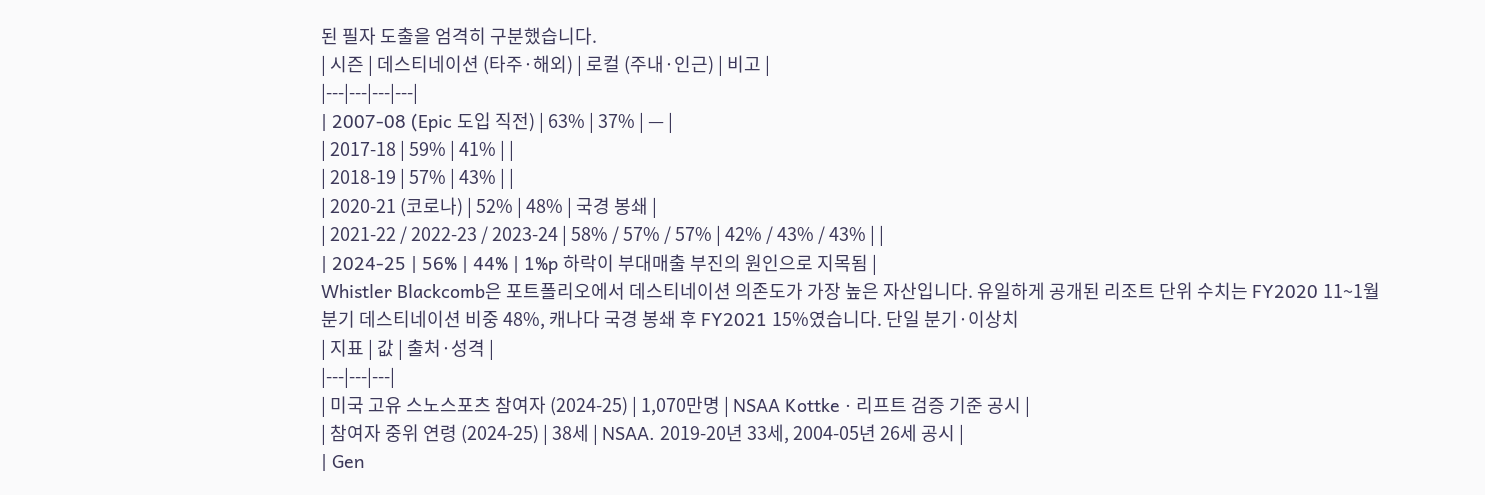된 필자 도출을 엄격히 구분했습니다.
| 시즌 | 데스티네이션 (타주·해외) | 로컬 (주내·인근) | 비고 |
|---|---|---|---|
| 2007-08 (Epic 도입 직전) | 63% | 37% | — |
| 2017-18 | 59% | 41% | |
| 2018-19 | 57% | 43% | |
| 2020-21 (코로나) | 52% | 48% | 국경 봉쇄 |
| 2021-22 / 2022-23 / 2023-24 | 58% / 57% / 57% | 42% / 43% / 43% | |
| 2024-25 | 56% | 44% | 1%p 하락이 부대매출 부진의 원인으로 지목됨 |
Whistler Blackcomb은 포트폴리오에서 데스티네이션 의존도가 가장 높은 자산입니다. 유일하게 공개된 리조트 단위 수치는 FY2020 11~1월 분기 데스티네이션 비중 48%, 캐나다 국경 봉쇄 후 FY2021 15%였습니다. 단일 분기·이상치
| 지표 | 값 | 출처·성격 |
|---|---|---|
| 미국 고유 스노스포츠 참여자 (2024-25) | 1,070만명 | NSAA Kottke · 리프트 검증 기준 공시 |
| 참여자 중위 연령 (2024-25) | 38세 | NSAA. 2019-20년 33세, 2004-05년 26세 공시 |
| Gen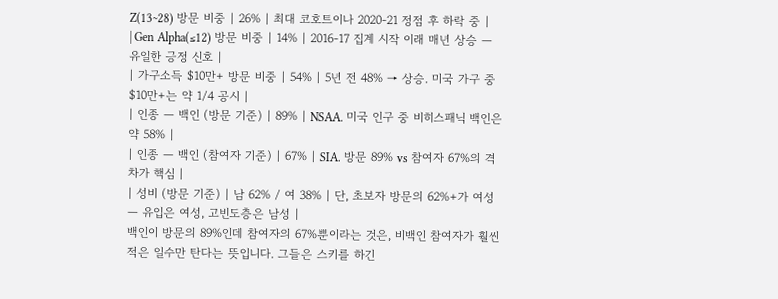Z(13~28) 방문 비중 | 26% | 최대 코호트이나 2020-21 정점 후 하락 중 |
| Gen Alpha(≤12) 방문 비중 | 14% | 2016-17 집계 시작 이래 매년 상승 — 유일한 긍정 신호 |
| 가구소득 $10만+ 방문 비중 | 54% | 5년 전 48% → 상승. 미국 가구 중 $10만+는 약 1/4 공시 |
| 인종 — 백인 (방문 기준) | 89% | NSAA. 미국 인구 중 비히스패닉 백인은 약 58% |
| 인종 — 백인 (참여자 기준) | 67% | SIA. 방문 89% vs 참여자 67%의 격차가 핵심 |
| 성비 (방문 기준) | 남 62% / 여 38% | 단, 초보자 방문의 62%+가 여성 — 유입은 여성, 고빈도층은 남성 |
백인이 방문의 89%인데 참여자의 67%뿐이라는 것은, 비백인 참여자가 훨씬 적은 일수만 탄다는 뜻입니다. 그들은 스키를 하긴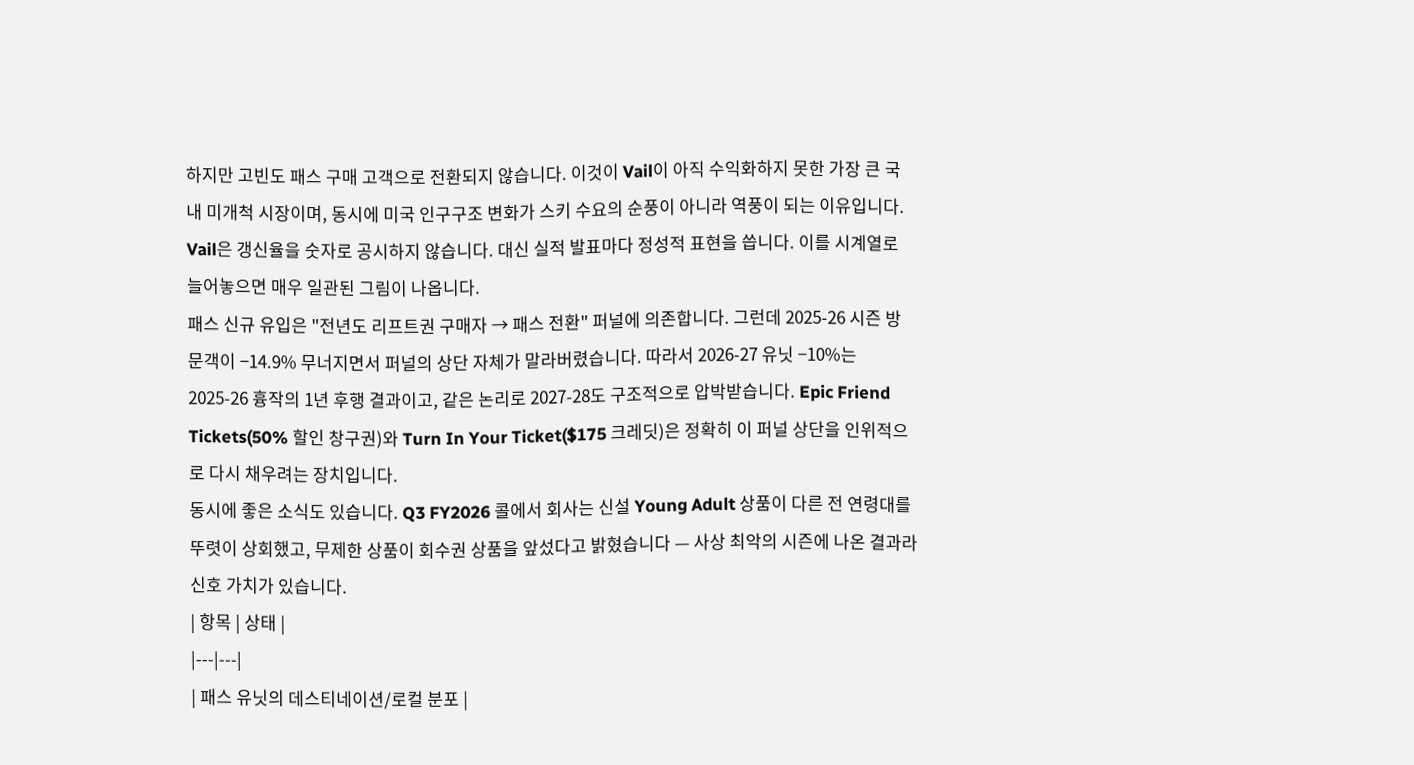하지만 고빈도 패스 구매 고객으로 전환되지 않습니다. 이것이 Vail이 아직 수익화하지 못한 가장 큰 국내 미개척 시장이며, 동시에 미국 인구구조 변화가 스키 수요의 순풍이 아니라 역풍이 되는 이유입니다.
Vail은 갱신율을 숫자로 공시하지 않습니다. 대신 실적 발표마다 정성적 표현을 씁니다. 이를 시계열로 늘어놓으면 매우 일관된 그림이 나옵니다.
패스 신규 유입은 "전년도 리프트권 구매자 → 패스 전환" 퍼널에 의존합니다. 그런데 2025-26 시즌 방문객이 −14.9% 무너지면서 퍼널의 상단 자체가 말라버렸습니다. 따라서 2026-27 유닛 −10%는 2025-26 흉작의 1년 후행 결과이고, 같은 논리로 2027-28도 구조적으로 압박받습니다. Epic Friend Tickets(50% 할인 창구권)와 Turn In Your Ticket($175 크레딧)은 정확히 이 퍼널 상단을 인위적으로 다시 채우려는 장치입니다.
동시에 좋은 소식도 있습니다. Q3 FY2026 콜에서 회사는 신설 Young Adult 상품이 다른 전 연령대를 뚜렷이 상회했고, 무제한 상품이 회수권 상품을 앞섰다고 밝혔습니다 — 사상 최악의 시즌에 나온 결과라 신호 가치가 있습니다.
| 항목 | 상태 |
|---|---|
| 패스 유닛의 데스티네이션/로컬 분포 |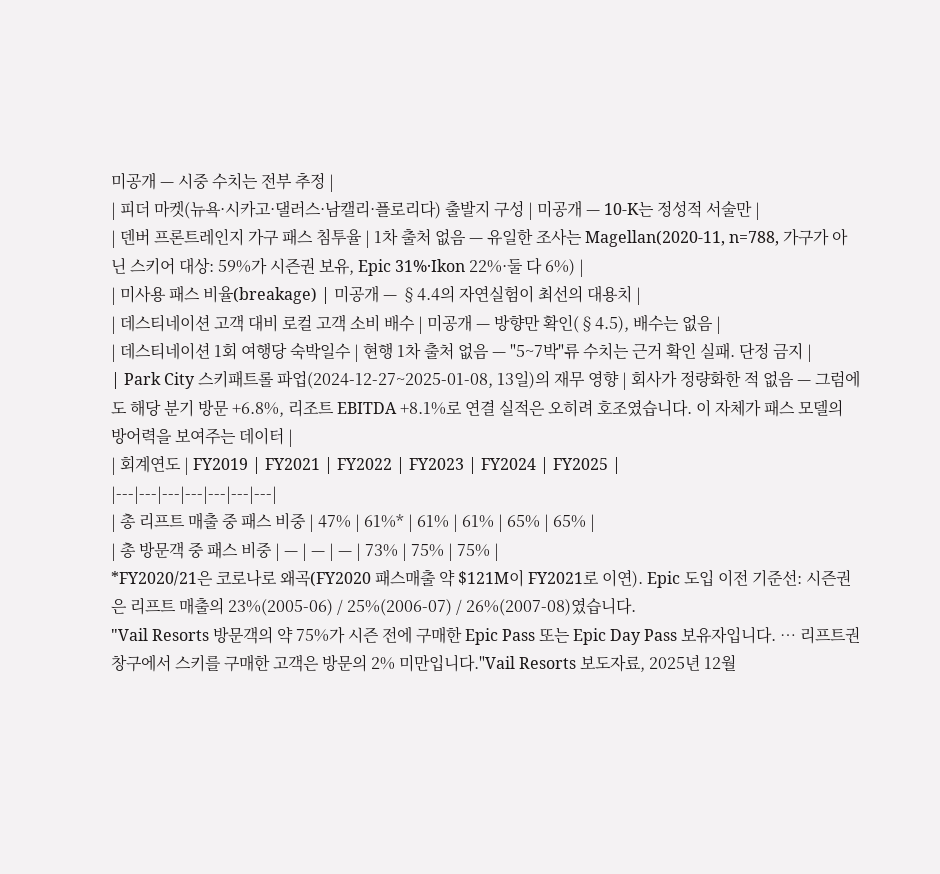미공개 — 시중 수치는 전부 추정 |
| 피더 마켓(뉴욕·시카고·댈러스·남캘리·플로리다) 출발지 구성 | 미공개 — 10-K는 정성적 서술만 |
| 덴버 프론트레인지 가구 패스 침투율 | 1차 출처 없음 — 유일한 조사는 Magellan(2020-11, n=788, 가구가 아닌 스키어 대상: 59%가 시즌권 보유, Epic 31%·Ikon 22%·둘 다 6%) |
| 미사용 패스 비율(breakage) | 미공개 — §4.4의 자연실험이 최선의 대용치 |
| 데스티네이션 고객 대비 로컬 고객 소비 배수 | 미공개 — 방향만 확인(§4.5), 배수는 없음 |
| 데스티네이션 1회 여행당 숙박일수 | 현행 1차 출처 없음 — "5~7박"류 수치는 근거 확인 실패. 단정 금지 |
| Park City 스키패트롤 파업(2024-12-27~2025-01-08, 13일)의 재무 영향 | 회사가 정량화한 적 없음 — 그럼에도 해당 분기 방문 +6.8%, 리조트 EBITDA +8.1%로 연결 실적은 오히려 호조였습니다. 이 자체가 패스 모델의 방어력을 보여주는 데이터 |
| 회계연도 | FY2019 | FY2021 | FY2022 | FY2023 | FY2024 | FY2025 |
|---|---|---|---|---|---|---|
| 총 리프트 매출 중 패스 비중 | 47% | 61%* | 61% | 61% | 65% | 65% |
| 총 방문객 중 패스 비중 | — | — | — | 73% | 75% | 75% |
*FY2020/21은 코로나로 왜곡(FY2020 패스매출 약 $121M이 FY2021로 이연). Epic 도입 이전 기준선: 시즌권은 리프트 매출의 23%(2005-06) / 25%(2006-07) / 26%(2007-08)였습니다.
"Vail Resorts 방문객의 약 75%가 시즌 전에 구매한 Epic Pass 또는 Epic Day Pass 보유자입니다. … 리프트권 창구에서 스키를 구매한 고객은 방문의 2% 미만입니다."Vail Resorts 보도자료, 2025년 12월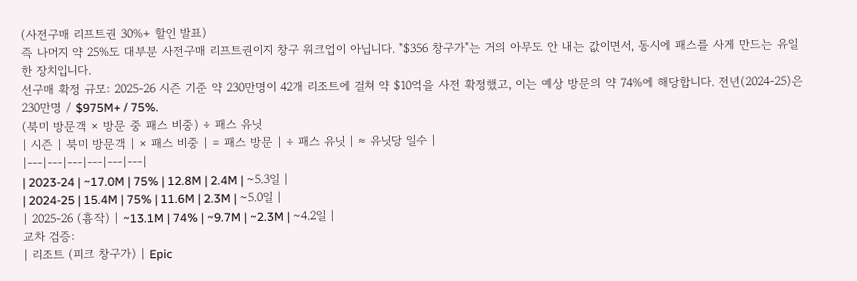(사전구매 리프트권 30%+ 할인 발표)
즉 나머지 약 25%도 대부분 사전구매 리프트권이지 창구 워크업이 아닙니다. "$356 창구가"는 거의 아무도 안 내는 값이면서, 동시에 패스를 사게 만드는 유일한 장치입니다.
선구매 확정 규모: 2025-26 시즌 기준 약 230만명이 42개 리조트에 걸쳐 약 $10억을 사전 확정했고, 이는 예상 방문의 약 74%에 해당합니다. 전년(2024-25)은 230만명 / $975M+ / 75%.
(북미 방문객 × 방문 중 패스 비중) ÷ 패스 유닛
| 시즌 | 북미 방문객 | × 패스 비중 | = 패스 방문 | ÷ 패스 유닛 | ≈ 유닛당 일수 |
|---|---|---|---|---|---|
| 2023-24 | ~17.0M | 75% | 12.8M | 2.4M | ~5.3일 |
| 2024-25 | 15.4M | 75% | 11.6M | 2.3M | ~5.0일 |
| 2025-26 (흉작) | ~13.1M | 74% | ~9.7M | ~2.3M | ~4.2일 |
교차 검증:
| 리조트 (피크 창구가) | Epic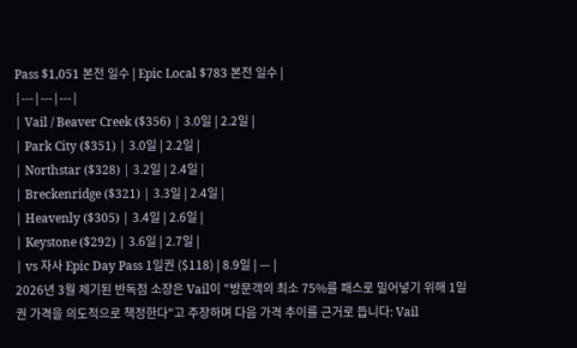Pass $1,051 본전 일수 | Epic Local $783 본전 일수 |
|---|---|---|
| Vail / Beaver Creek ($356) | 3.0일 | 2.2일 |
| Park City ($351) | 3.0일 | 2.2일 |
| Northstar ($328) | 3.2일 | 2.4일 |
| Breckenridge ($321) | 3.3일 | 2.4일 |
| Heavenly ($305) | 3.4일 | 2.6일 |
| Keystone ($292) | 3.6일 | 2.7일 |
| vs 자사 Epic Day Pass 1일권 ($118) | 8.9일 | — |
2026년 3월 제기된 반독점 소장은 Vail이 "방문객의 최소 75%를 패스로 밀어넣기 위해 1일권 가격을 의도적으로 책정한다"고 주장하며 다음 가격 추이를 근거로 듭니다: Vail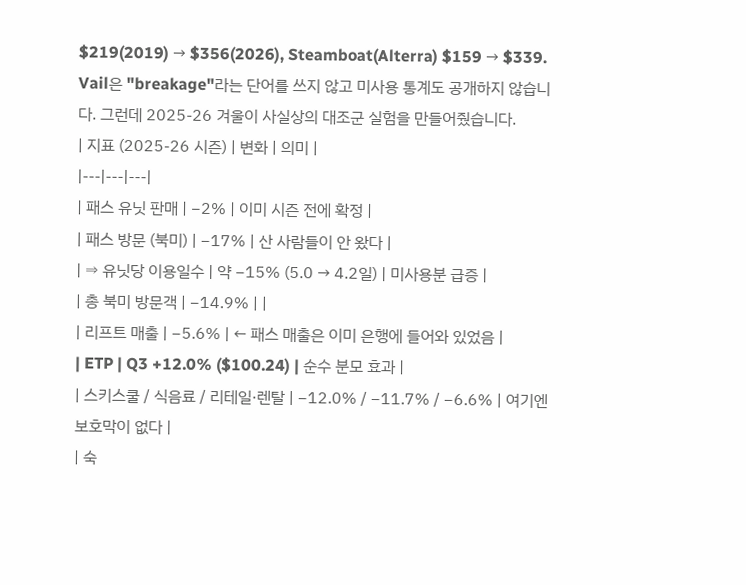$219(2019) → $356(2026), Steamboat(Alterra) $159 → $339.
Vail은 "breakage"라는 단어를 쓰지 않고 미사용 통계도 공개하지 않습니다. 그런데 2025-26 겨울이 사실상의 대조군 실험을 만들어줬습니다.
| 지표 (2025-26 시즌) | 변화 | 의미 |
|---|---|---|
| 패스 유닛 판매 | −2% | 이미 시즌 전에 확정 |
| 패스 방문 (북미) | −17% | 산 사람들이 안 왔다 |
| ⇒ 유닛당 이용일수 | 약 −15% (5.0 → 4.2일) | 미사용분 급증 |
| 총 북미 방문객 | −14.9% | |
| 리프트 매출 | −5.6% | ← 패스 매출은 이미 은행에 들어와 있었음 |
| ETP | Q3 +12.0% ($100.24) | 순수 분모 효과 |
| 스키스쿨 / 식음료 / 리테일·렌탈 | −12.0% / −11.7% / −6.6% | 여기엔 보호막이 없다 |
| 숙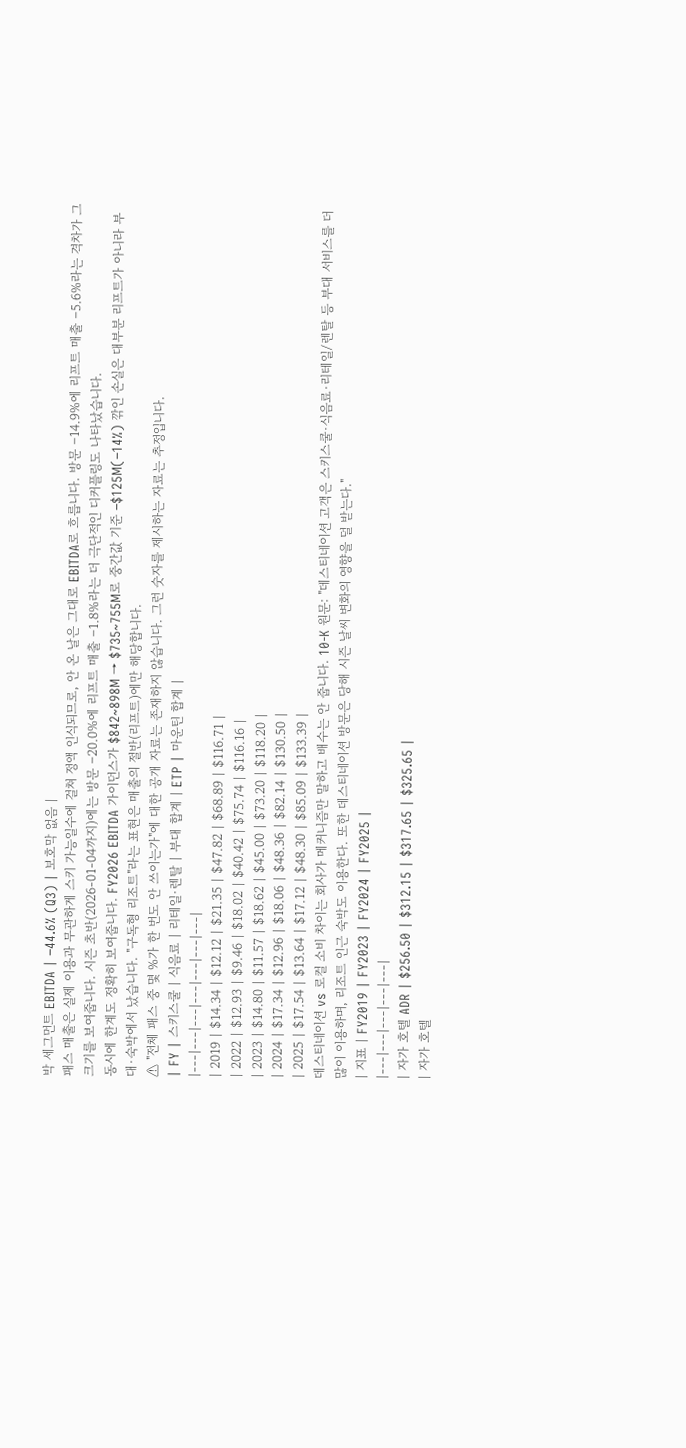박 세그먼트 EBITDA | −44.6% (Q3) | 보호막 없음 |
패스 매출은 실제 이용과 무관하게 스키 가능일수에 걸쳐 정액 인식되므로, 안 온 날은 그대로 EBITDA로 흐릅니다. 방문 −14.9%에 리프트 매출 −5.6%라는 격차가 그 크기를 보여줍니다. 시즌 초반(2026-01-04까지)에는 방문 −20.0%에 리프트 매출 −1.8%라는 더 극단적인 디커플링도 나타났습니다.
동시에 한계도 정확히 보여줍니다. FY2026 EBITDA 가이던스가 $842~898M → $735~755M로 중간값 기준 −$125M(−14%) 깎인 손실은 대부분 리프트가 아니라 부대·숙박에서 났습니다. "구독형 리조트"라는 표현은 매출의 절반(리프트)에만 해당합니다.
⚠ "전체 패스 중 몇 %가 한 번도 안 쓰이는가"에 대한 공개 자료는 존재하지 않습니다. 그런 숫자를 제시하는 자료는 추정입니다.
| FY | 스키스쿨 | 식음료 | 리테일·렌탈 | 부대 합계 | ETP | 마운틴 합계 |
|---|---|---|---|---|---|---|
| 2019 | $14.34 | $12.12 | $21.35 | $47.82 | $68.89 | $116.71 |
| 2022 | $12.93 | $9.46 | $18.02 | $40.42 | $75.74 | $116.16 |
| 2023 | $14.80 | $11.57 | $18.62 | $45.00 | $73.20 | $118.20 |
| 2024 | $17.34 | $12.96 | $18.06 | $48.36 | $82.14 | $130.50 |
| 2025 | $17.54 | $13.64 | $17.12 | $48.30 | $85.09 | $133.39 |
데스티네이션 vs 로컬 소비 차이는 회사가 메커니즘만 말하고 배수는 안 줍니다. 10-K 원문: "데스티네이션 고객은 스키스쿨·식음료·리테일/렌탈 등 부대 서비스를 더 많이 이용하며, 리조트 인근 숙박도 이용한다. 또한 데스티네이션 방문은 당해 시즌 날씨 변화의 영향을 덜 받는다."
| 지표 | FY2019 | FY2023 | FY2024 | FY2025 |
|---|---|---|---|---|
| 자가 호텔 ADR | $256.50 | $312.15 | $317.65 | $325.65 |
| 자가 호텔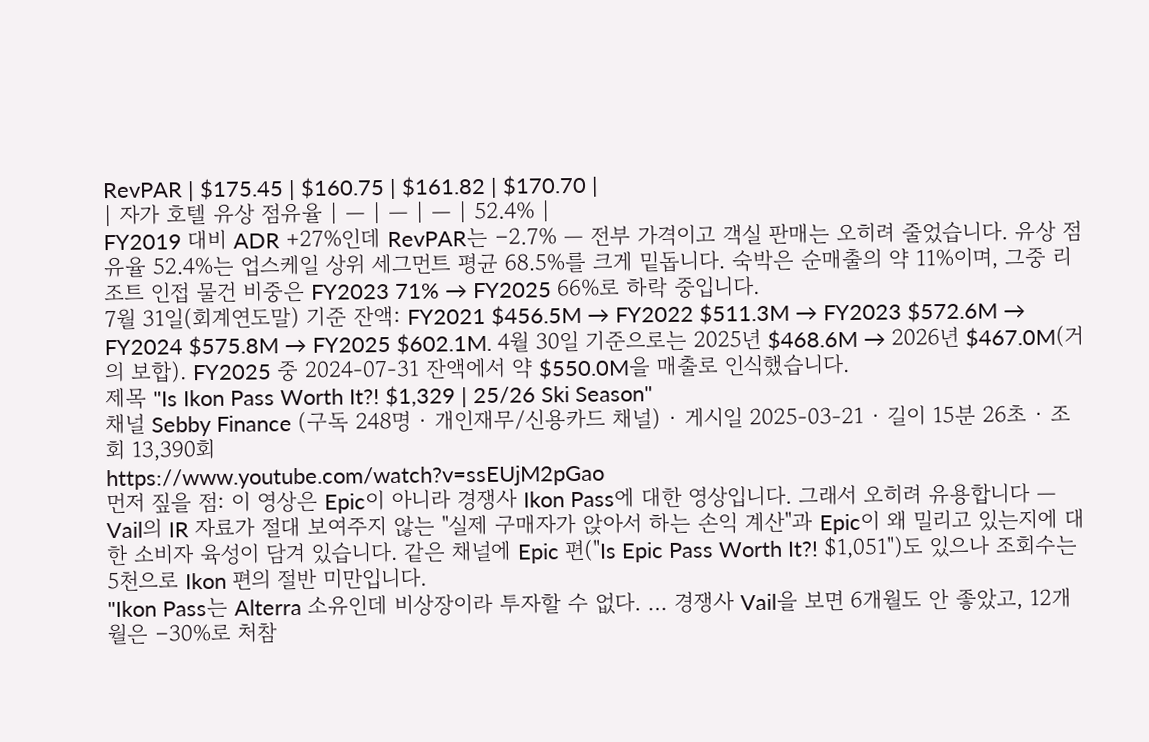RevPAR | $175.45 | $160.75 | $161.82 | $170.70 |
| 자가 호텔 유상 점유율 | — | — | — | 52.4% |
FY2019 대비 ADR +27%인데 RevPAR는 −2.7% — 전부 가격이고 객실 판매는 오히려 줄었습니다. 유상 점유율 52.4%는 업스케일 상위 세그먼트 평균 68.5%를 크게 밑돕니다. 숙박은 순매출의 약 11%이며, 그중 리조트 인접 물건 비중은 FY2023 71% → FY2025 66%로 하락 중입니다.
7월 31일(회계연도말) 기준 잔액: FY2021 $456.5M → FY2022 $511.3M → FY2023 $572.6M → FY2024 $575.8M → FY2025 $602.1M. 4월 30일 기준으로는 2025년 $468.6M → 2026년 $467.0M(거의 보합). FY2025 중 2024-07-31 잔액에서 약 $550.0M을 매출로 인식했습니다.
제목 "Is Ikon Pass Worth It?! $1,329 | 25/26 Ski Season"
채널 Sebby Finance (구독 248명 · 개인재무/신용카드 채널) · 게시일 2025-03-21 · 길이 15분 26초 · 조회 13,390회
https://www.youtube.com/watch?v=ssEUjM2pGao
먼저 짚을 점: 이 영상은 Epic이 아니라 경쟁사 Ikon Pass에 대한 영상입니다. 그래서 오히려 유용합니다 — Vail의 IR 자료가 절대 보여주지 않는 "실제 구매자가 앉아서 하는 손익 계산"과 Epic이 왜 밀리고 있는지에 대한 소비자 육성이 담겨 있습니다. 같은 채널에 Epic 편("Is Epic Pass Worth It?! $1,051")도 있으나 조회수는 5천으로 Ikon 편의 절반 미만입니다.
"Ikon Pass는 Alterra 소유인데 비상장이라 투자할 수 없다. … 경쟁사 Vail을 보면 6개월도 안 좋았고, 12개월은 −30%로 처참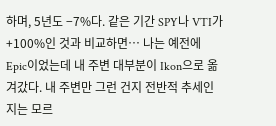하며, 5년도 −7%다. 같은 기간 SPY나 VTI가 +100%인 것과 비교하면… 나는 예전에 Epic이었는데 내 주변 대부분이 Ikon으로 옮겨갔다. 내 주변만 그런 건지 전반적 추세인지는 모르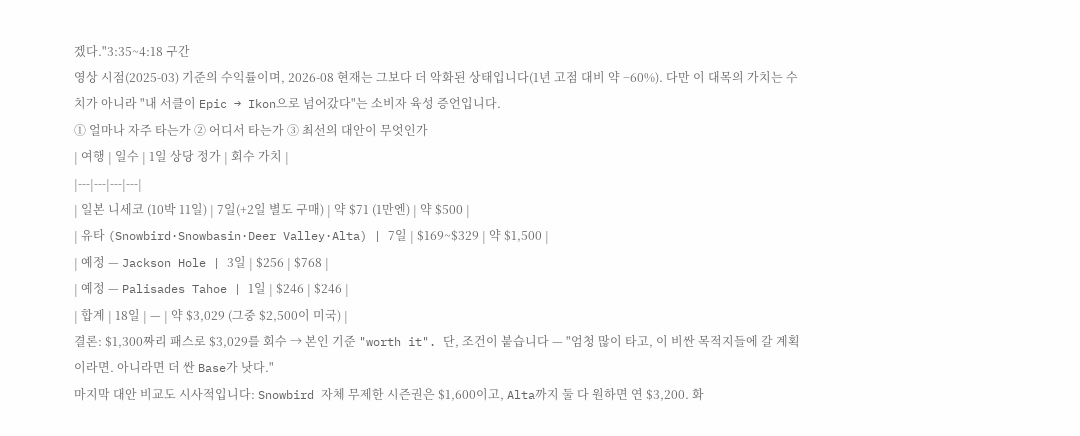겠다."3:35~4:18 구간
영상 시점(2025-03) 기준의 수익률이며, 2026-08 현재는 그보다 더 악화된 상태입니다(1년 고점 대비 약 −60%). 다만 이 대목의 가치는 수치가 아니라 "내 서클이 Epic → Ikon으로 넘어갔다"는 소비자 육성 증언입니다.
① 얼마나 자주 타는가 ② 어디서 타는가 ③ 최선의 대안이 무엇인가
| 여행 | 일수 | 1일 상당 정가 | 회수 가치 |
|---|---|---|---|
| 일본 니세코 (10박 11일) | 7일(+2일 별도 구매) | 약 $71 (1만엔) | 약 $500 |
| 유타 (Snowbird·Snowbasin·Deer Valley·Alta) | 7일 | $169~$329 | 약 $1,500 |
| 예정 — Jackson Hole | 3일 | $256 | $768 |
| 예정 — Palisades Tahoe | 1일 | $246 | $246 |
| 합계 | 18일 | — | 약 $3,029 (그중 $2,500이 미국) |
결론: $1,300짜리 패스로 $3,029를 회수 → 본인 기준 "worth it". 단, 조건이 붙습니다 — "엄청 많이 타고, 이 비싼 목적지들에 갈 계획이라면. 아니라면 더 싼 Base가 낫다."
마지막 대안 비교도 시사적입니다: Snowbird 자체 무제한 시즌권은 $1,600이고, Alta까지 둘 다 원하면 연 $3,200. 화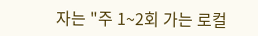자는 "주 1~2회 가는 로컬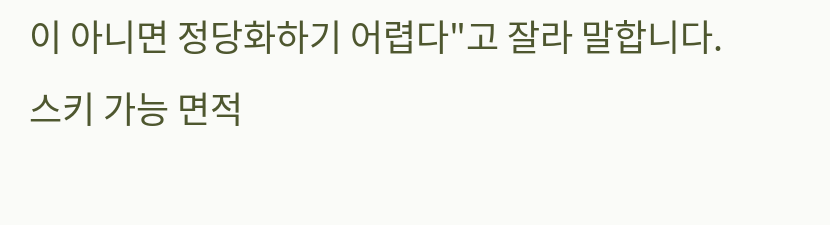이 아니면 정당화하기 어렵다"고 잘라 말합니다.
스키 가능 면적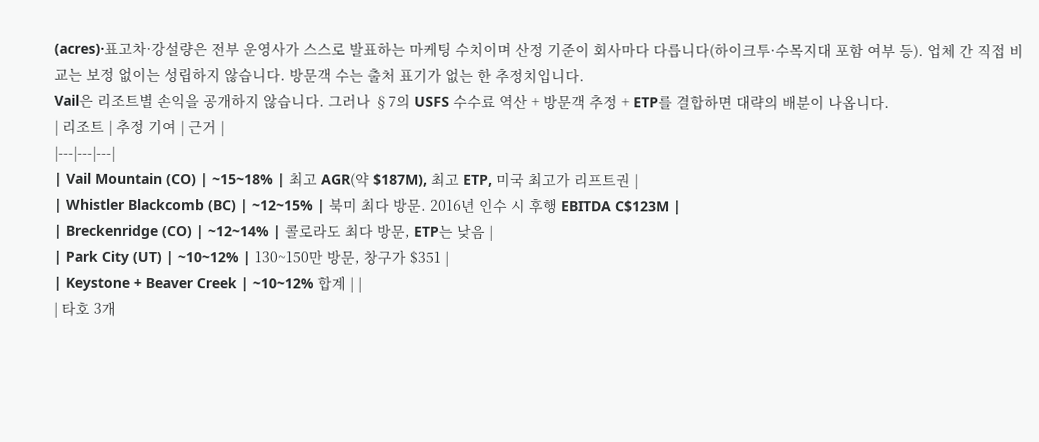(acres)·표고차·강설량은 전부 운영사가 스스로 발표하는 마케팅 수치이며 산정 기준이 회사마다 다릅니다(하이크투·수목지대 포함 여부 등). 업체 간 직접 비교는 보정 없이는 성립하지 않습니다. 방문객 수는 출처 표기가 없는 한 추정치입니다.
Vail은 리조트별 손익을 공개하지 않습니다. 그러나 §7의 USFS 수수료 역산 + 방문객 추정 + ETP를 결합하면 대략의 배분이 나옵니다.
| 리조트 | 추정 기여 | 근거 |
|---|---|---|
| Vail Mountain (CO) | ~15~18% | 최고 AGR(약 $187M), 최고 ETP, 미국 최고가 리프트권 |
| Whistler Blackcomb (BC) | ~12~15% | 북미 최다 방문. 2016년 인수 시 후행 EBITDA C$123M |
| Breckenridge (CO) | ~12~14% | 콜로라도 최다 방문, ETP는 낮음 |
| Park City (UT) | ~10~12% | 130~150만 방문, 창구가 $351 |
| Keystone + Beaver Creek | ~10~12% 합계 | |
| 타호 3개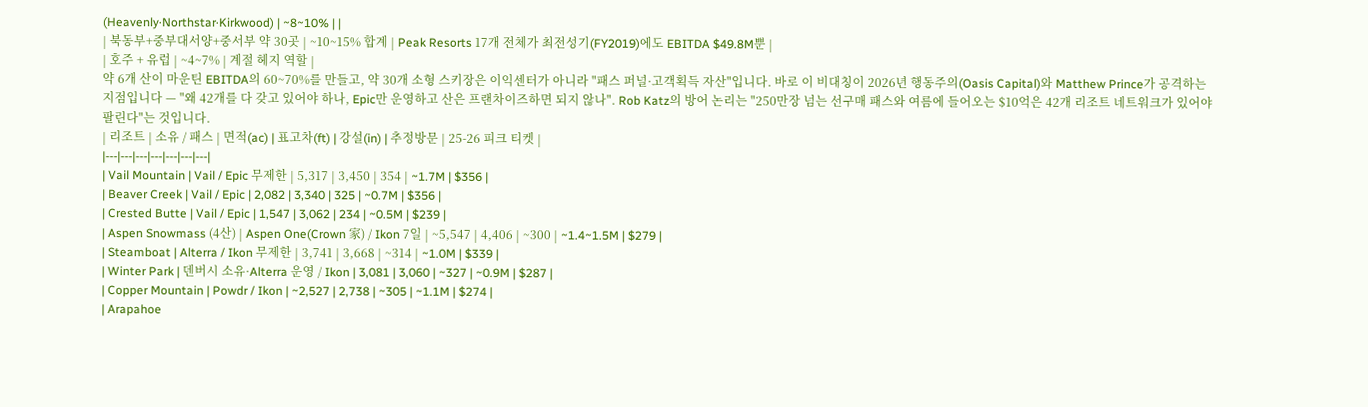(Heavenly·Northstar·Kirkwood) | ~8~10% | |
| 북동부+중부대서양+중서부 약 30곳 | ~10~15% 합계 | Peak Resorts 17개 전체가 최전성기(FY2019)에도 EBITDA $49.8M뿐 |
| 호주 + 유럽 | ~4~7% | 계절 헤지 역할 |
약 6개 산이 마운틴 EBITDA의 60~70%를 만들고, 약 30개 소형 스키장은 이익센터가 아니라 "패스 퍼널·고객획득 자산"입니다. 바로 이 비대칭이 2026년 행동주의(Oasis Capital)와 Matthew Prince가 공격하는 지점입니다 — "왜 42개를 다 갖고 있어야 하나, Epic만 운영하고 산은 프랜차이즈하면 되지 않나". Rob Katz의 방어 논리는 "250만장 넘는 선구매 패스와 여름에 들어오는 $10억은 42개 리조트 네트워크가 있어야 팔린다"는 것입니다.
| 리조트 | 소유 / 패스 | 면적(ac) | 표고차(ft) | 강설(in) | 추정방문 | 25-26 피크 티켓 |
|---|---|---|---|---|---|---|
| Vail Mountain | Vail / Epic 무제한 | 5,317 | 3,450 | 354 | ~1.7M | $356 |
| Beaver Creek | Vail / Epic | 2,082 | 3,340 | 325 | ~0.7M | $356 |
| Crested Butte | Vail / Epic | 1,547 | 3,062 | 234 | ~0.5M | $239 |
| Aspen Snowmass (4산) | Aspen One(Crown 家) / Ikon 7일 | ~5,547 | 4,406 | ~300 | ~1.4~1.5M | $279 |
| Steamboat | Alterra / Ikon 무제한 | 3,741 | 3,668 | ~314 | ~1.0M | $339 |
| Winter Park | 덴버시 소유·Alterra 운영 / Ikon | 3,081 | 3,060 | ~327 | ~0.9M | $287 |
| Copper Mountain | Powdr / Ikon | ~2,527 | 2,738 | ~305 | ~1.1M | $274 |
| Arapahoe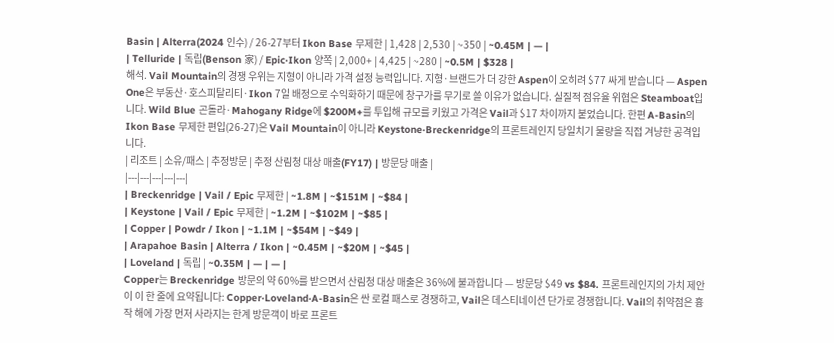Basin | Alterra(2024 인수) / 26-27부터 Ikon Base 무제한 | 1,428 | 2,530 | ~350 | ~0.45M | — |
| Telluride | 독립(Benson 家) / Epic·Ikon 양쪽 | 2,000+ | 4,425 | ~280 | ~0.5M | $328 |
해석. Vail Mountain의 경쟁 우위는 지형이 아니라 가격 설정 능력입니다. 지형·브랜드가 더 강한 Aspen이 오히려 $77 싸게 받습니다 — Aspen One은 부동산·호스피탈리티·Ikon 7일 배정으로 수익화하기 때문에 창구가를 무기로 쓸 이유가 없습니다. 실질적 점유율 위협은 Steamboat입니다. Wild Blue 곤돌라·Mahogany Ridge에 $200M+를 투입해 규모를 키웠고 가격은 Vail과 $17 차이까지 붙었습니다. 한편 A-Basin의 Ikon Base 무제한 편입(26-27)은 Vail Mountain이 아니라 Keystone·Breckenridge의 프론트레인지 당일치기 물량을 직접 겨냥한 공격입니다.
| 리조트 | 소유/패스 | 추정방문 | 추정 산림청 대상 매출(FY17) | 방문당 매출 |
|---|---|---|---|---|
| Breckenridge | Vail / Epic 무제한 | ~1.8M | ~$151M | ~$84 |
| Keystone | Vail / Epic 무제한 | ~1.2M | ~$102M | ~$85 |
| Copper | Powdr / Ikon | ~1.1M | ~$54M | ~$49 |
| Arapahoe Basin | Alterra / Ikon | ~0.45M | ~$20M | ~$45 |
| Loveland | 독립 | ~0.35M | — | — |
Copper는 Breckenridge 방문의 약 60%를 받으면서 산림청 대상 매출은 36%에 불과합니다 — 방문당 $49 vs $84. 프론트레인지의 가치 제안이 이 한 줄에 요약됩니다: Copper·Loveland·A-Basin은 싼 로컬 패스로 경쟁하고, Vail은 데스티네이션 단가로 경쟁합니다. Vail의 취약점은 흉작 해에 가장 먼저 사라지는 한계 방문객이 바로 프론트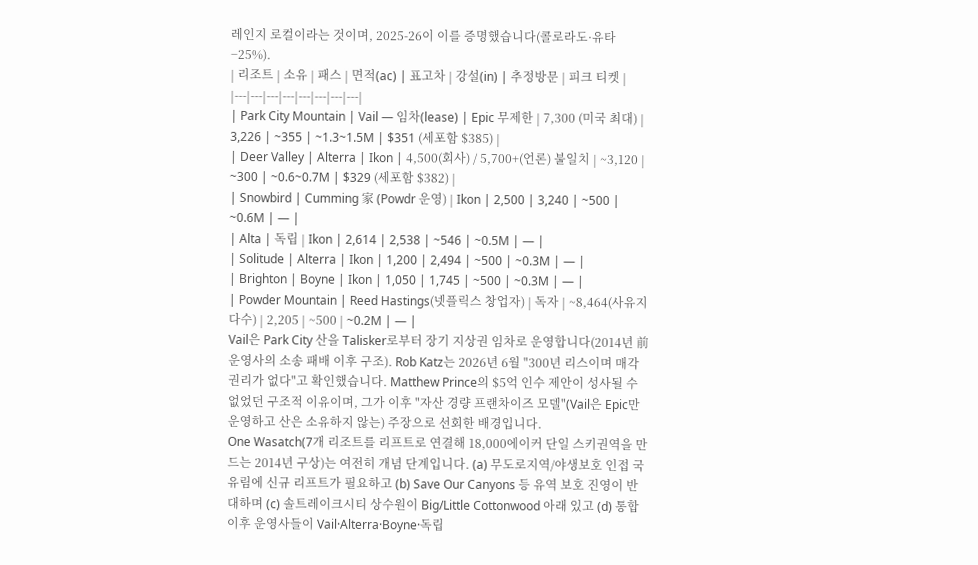레인지 로컬이라는 것이며, 2025-26이 이를 증명했습니다(콜로라도·유타 −25%).
| 리조트 | 소유 | 패스 | 면적(ac) | 표고차 | 강설(in) | 추정방문 | 피크 티켓 |
|---|---|---|---|---|---|---|---|
| Park City Mountain | Vail — 임차(lease) | Epic 무제한 | 7,300 (미국 최대) | 3,226 | ~355 | ~1.3~1.5M | $351 (세포함 $385) |
| Deer Valley | Alterra | Ikon | 4,500(회사) / 5,700+(언론) 불일치 | ~3,120 | ~300 | ~0.6~0.7M | $329 (세포함 $382) |
| Snowbird | Cumming 家 (Powdr 운영) | Ikon | 2,500 | 3,240 | ~500 | ~0.6M | — |
| Alta | 독립 | Ikon | 2,614 | 2,538 | ~546 | ~0.5M | — |
| Solitude | Alterra | Ikon | 1,200 | 2,494 | ~500 | ~0.3M | — |
| Brighton | Boyne | Ikon | 1,050 | 1,745 | ~500 | ~0.3M | — |
| Powder Mountain | Reed Hastings(넷플릭스 창업자) | 독자 | ~8,464(사유지 다수) | 2,205 | ~500 | ~0.2M | — |
Vail은 Park City 산을 Talisker로부터 장기 지상권 임차로 운영합니다(2014년 前 운영사의 소송 패배 이후 구조). Rob Katz는 2026년 6월 "300년 리스이며 매각 권리가 없다"고 확인했습니다. Matthew Prince의 $5억 인수 제안이 성사될 수 없었던 구조적 이유이며, 그가 이후 "자산 경량 프랜차이즈 모델"(Vail은 Epic만 운영하고 산은 소유하지 않는) 주장으로 선회한 배경입니다.
One Wasatch(7개 리조트를 리프트로 연결해 18,000에이커 단일 스키권역을 만드는 2014년 구상)는 여전히 개념 단계입니다. (a) 무도로지역/야생보호 인접 국유림에 신규 리프트가 필요하고 (b) Save Our Canyons 등 유역 보호 진영이 반대하며 (c) 솔트레이크시티 상수원이 Big/Little Cottonwood 아래 있고 (d) 통합 이후 운영사들이 Vail·Alterra·Boyne·독립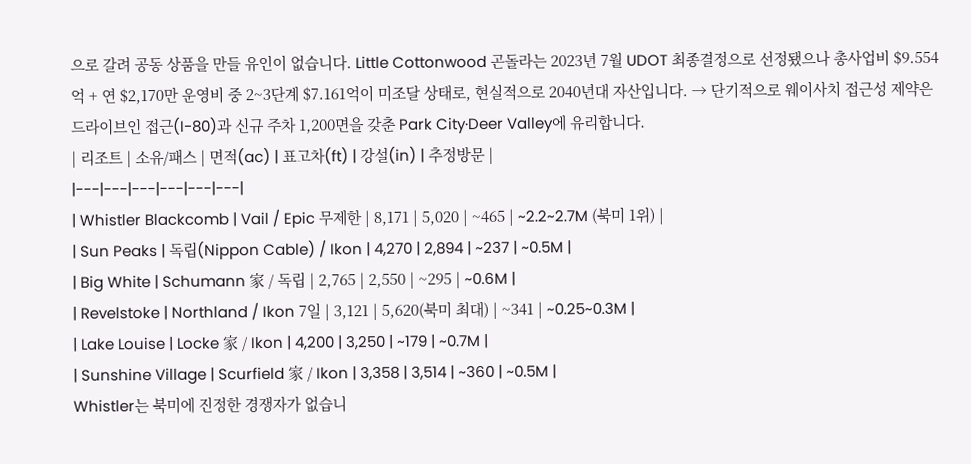으로 갈려 공동 상품을 만들 유인이 없습니다. Little Cottonwood 곤돌라는 2023년 7월 UDOT 최종결정으로 선정됐으나 총사업비 $9.554억 + 연 $2,170만 운영비 중 2~3단계 $7.161억이 미조달 상태로, 현실적으로 2040년대 자산입니다. → 단기적으로 웨이사치 접근성 제약은 드라이브인 접근(I-80)과 신규 주차 1,200면을 갖춘 Park City·Deer Valley에 유리합니다.
| 리조트 | 소유/패스 | 면적(ac) | 표고차(ft) | 강설(in) | 추정방문 |
|---|---|---|---|---|---|
| Whistler Blackcomb | Vail / Epic 무제한 | 8,171 | 5,020 | ~465 | ~2.2~2.7M (북미 1위) |
| Sun Peaks | 독립(Nippon Cable) / Ikon | 4,270 | 2,894 | ~237 | ~0.5M |
| Big White | Schumann 家 / 독립 | 2,765 | 2,550 | ~295 | ~0.6M |
| Revelstoke | Northland / Ikon 7일 | 3,121 | 5,620(북미 최대) | ~341 | ~0.25~0.3M |
| Lake Louise | Locke 家 / Ikon | 4,200 | 3,250 | ~179 | ~0.7M |
| Sunshine Village | Scurfield 家 / Ikon | 3,358 | 3,514 | ~360 | ~0.5M |
Whistler는 북미에 진정한 경쟁자가 없습니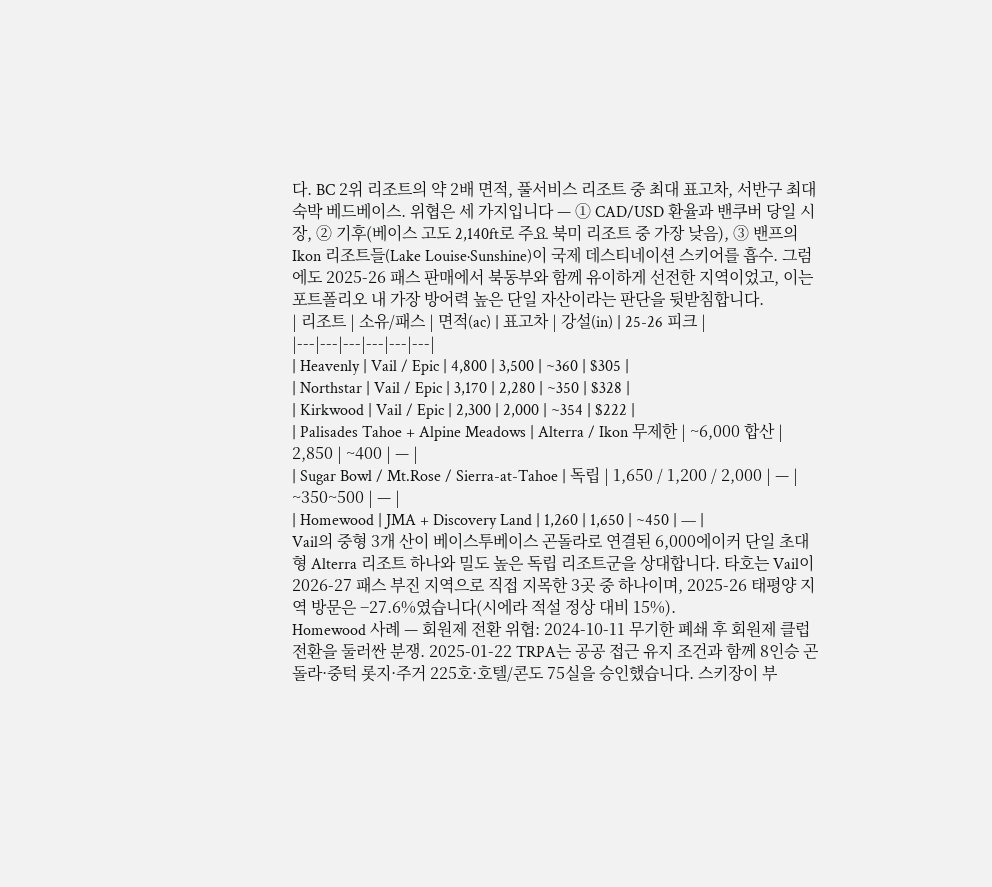다. BC 2위 리조트의 약 2배 면적, 풀서비스 리조트 중 최대 표고차, 서반구 최대 숙박 베드베이스. 위협은 세 가지입니다 — ① CAD/USD 환율과 밴쿠버 당일 시장, ② 기후(베이스 고도 2,140ft로 주요 북미 리조트 중 가장 낮음), ③ 밴프의 Ikon 리조트들(Lake Louise·Sunshine)이 국제 데스티네이션 스키어를 흡수. 그럼에도 2025-26 패스 판매에서 북동부와 함께 유이하게 선전한 지역이었고, 이는 포트폴리오 내 가장 방어력 높은 단일 자산이라는 판단을 뒷받침합니다.
| 리조트 | 소유/패스 | 면적(ac) | 표고차 | 강설(in) | 25-26 피크 |
|---|---|---|---|---|---|
| Heavenly | Vail / Epic | 4,800 | 3,500 | ~360 | $305 |
| Northstar | Vail / Epic | 3,170 | 2,280 | ~350 | $328 |
| Kirkwood | Vail / Epic | 2,300 | 2,000 | ~354 | $222 |
| Palisades Tahoe + Alpine Meadows | Alterra / Ikon 무제한 | ~6,000 합산 | 2,850 | ~400 | — |
| Sugar Bowl / Mt.Rose / Sierra-at-Tahoe | 독립 | 1,650 / 1,200 / 2,000 | — | ~350~500 | — |
| Homewood | JMA + Discovery Land | 1,260 | 1,650 | ~450 | — |
Vail의 중형 3개 산이 베이스투베이스 곤돌라로 연결된 6,000에이커 단일 초대형 Alterra 리조트 하나와 밀도 높은 독립 리조트군을 상대합니다. 타호는 Vail이 2026-27 패스 부진 지역으로 직접 지목한 3곳 중 하나이며, 2025-26 태평양 지역 방문은 −27.6%였습니다(시에라 적설 정상 대비 15%).
Homewood 사례 — 회원제 전환 위협: 2024-10-11 무기한 폐쇄 후 회원제 클럽 전환을 둘러싼 분쟁. 2025-01-22 TRPA는 공공 접근 유지 조건과 함께 8인승 곤돌라·중턱 롯지·주거 225호·호텔/콘도 75실을 승인했습니다. 스키장이 부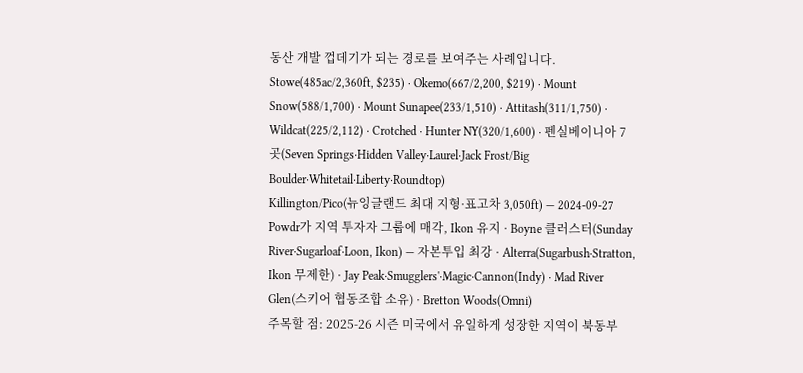동산 개발 껍데기가 되는 경로를 보여주는 사례입니다.
Stowe(485ac/2,360ft, $235) · Okemo(667/2,200, $219) · Mount Snow(588/1,700) · Mount Sunapee(233/1,510) · Attitash(311/1,750) · Wildcat(225/2,112) · Crotched · Hunter NY(320/1,600) · 펜실베이니아 7곳(Seven Springs·Hidden Valley·Laurel·Jack Frost/Big Boulder·Whitetail·Liberty·Roundtop)
Killington/Pico(뉴잉글랜드 최대 지형·표고차 3,050ft) — 2024-09-27 Powdr가 지역 투자자 그룹에 매각, Ikon 유지 · Boyne 클러스터(Sunday River·Sugarloaf·Loon, Ikon) — 자본투입 최강 · Alterra(Sugarbush·Stratton, Ikon 무제한) · Jay Peak·Smugglers'·Magic·Cannon(Indy) · Mad River Glen(스키어 협동조합 소유) · Bretton Woods(Omni)
주목할 점: 2025-26 시즌 미국에서 유일하게 성장한 지역이 북동부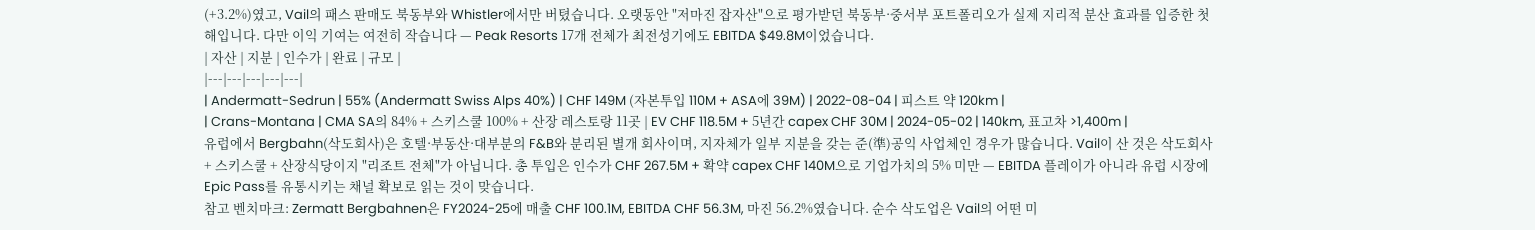(+3.2%)였고, Vail의 패스 판매도 북동부와 Whistler에서만 버텼습니다. 오랫동안 "저마진 잡자산"으로 평가받던 북동부·중서부 포트폴리오가 실제 지리적 분산 효과를 입증한 첫 해입니다. 다만 이익 기여는 여전히 작습니다 — Peak Resorts 17개 전체가 최전성기에도 EBITDA $49.8M이었습니다.
| 자산 | 지분 | 인수가 | 완료 | 규모 |
|---|---|---|---|---|
| Andermatt-Sedrun | 55% (Andermatt Swiss Alps 40%) | CHF 149M (자본투입 110M + ASA에 39M) | 2022-08-04 | 피스트 약 120km |
| Crans-Montana | CMA SA의 84% + 스키스쿨 100% + 산장 레스토랑 11곳 | EV CHF 118.5M + 5년간 capex CHF 30M | 2024-05-02 | 140km, 표고차 >1,400m |
유럽에서 Bergbahn(삭도회사)은 호텔·부동산·대부분의 F&B와 분리된 별개 회사이며, 지자체가 일부 지분을 갖는 준(準)공익 사업체인 경우가 많습니다. Vail이 산 것은 삭도회사 + 스키스쿨 + 산장식당이지 "리조트 전체"가 아닙니다. 총 투입은 인수가 CHF 267.5M + 확약 capex CHF 140M으로 기업가치의 5% 미만 — EBITDA 플레이가 아니라 유럽 시장에 Epic Pass를 유통시키는 채널 확보로 읽는 것이 맞습니다.
참고 벤치마크: Zermatt Bergbahnen은 FY2024-25에 매출 CHF 100.1M, EBITDA CHF 56.3M, 마진 56.2%였습니다. 순수 삭도업은 Vail의 어떤 미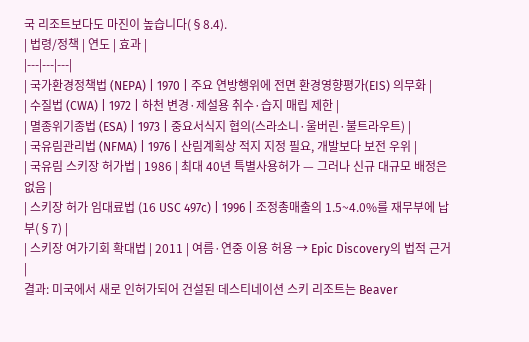국 리조트보다도 마진이 높습니다(§8.4).
| 법령/정책 | 연도 | 효과 |
|---|---|---|
| 국가환경정책법 (NEPA) | 1970 | 주요 연방행위에 전면 환경영향평가(EIS) 의무화 |
| 수질법 (CWA) | 1972 | 하천 변경·제설용 취수·습지 매립 제한 |
| 멸종위기종법 (ESA) | 1973 | 중요서식지 협의(스라소니·울버린·불트라우트) |
| 국유림관리법 (NFMA) | 1976 | 산림계획상 적지 지정 필요, 개발보다 보전 우위 |
| 국유림 스키장 허가법 | 1986 | 최대 40년 특별사용허가 — 그러나 신규 대규모 배정은 없음 |
| 스키장 허가 임대료법 (16 USC 497c) | 1996 | 조정총매출의 1.5~4.0%를 재무부에 납부(§7) |
| 스키장 여가기회 확대법 | 2011 | 여름·연중 이용 허용 → Epic Discovery의 법적 근거 |
결과: 미국에서 새로 인허가되어 건설된 데스티네이션 스키 리조트는 Beaver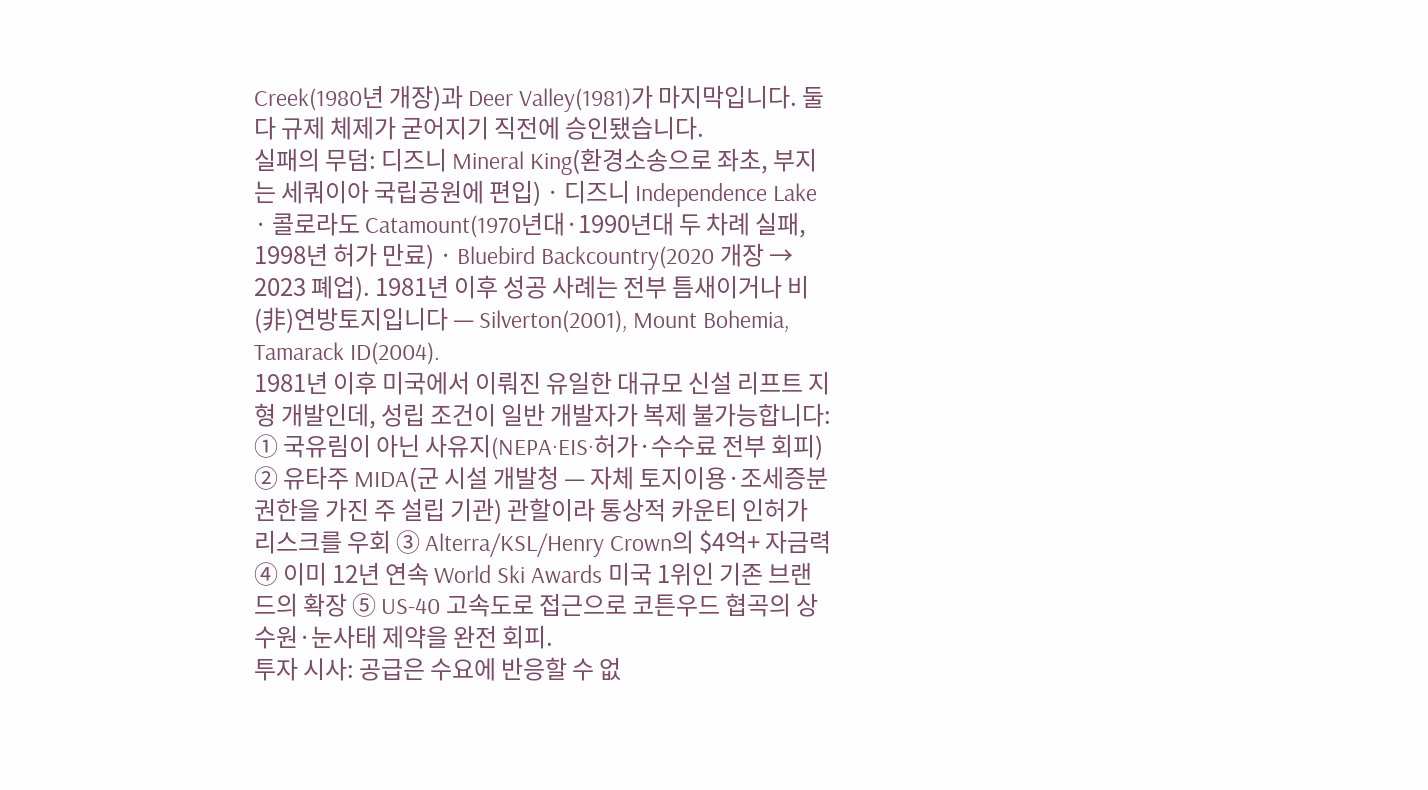Creek(1980년 개장)과 Deer Valley(1981)가 마지막입니다. 둘 다 규제 체제가 굳어지기 직전에 승인됐습니다.
실패의 무덤: 디즈니 Mineral King(환경소송으로 좌초, 부지는 세쿼이아 국립공원에 편입) · 디즈니 Independence Lake · 콜로라도 Catamount(1970년대·1990년대 두 차례 실패, 1998년 허가 만료) · Bluebird Backcountry(2020 개장 → 2023 폐업). 1981년 이후 성공 사례는 전부 틈새이거나 비(非)연방토지입니다 — Silverton(2001), Mount Bohemia, Tamarack ID(2004).
1981년 이후 미국에서 이뤄진 유일한 대규모 신설 리프트 지형 개발인데, 성립 조건이 일반 개발자가 복제 불가능합니다: ① 국유림이 아닌 사유지(NEPA·EIS·허가·수수료 전부 회피) ② 유타주 MIDA(군 시설 개발청 — 자체 토지이용·조세증분 권한을 가진 주 설립 기관) 관할이라 통상적 카운티 인허가 리스크를 우회 ③ Alterra/KSL/Henry Crown의 $4억+ 자금력 ④ 이미 12년 연속 World Ski Awards 미국 1위인 기존 브랜드의 확장 ⑤ US-40 고속도로 접근으로 코튼우드 협곡의 상수원·눈사태 제약을 완전 회피.
투자 시사: 공급은 수요에 반응할 수 없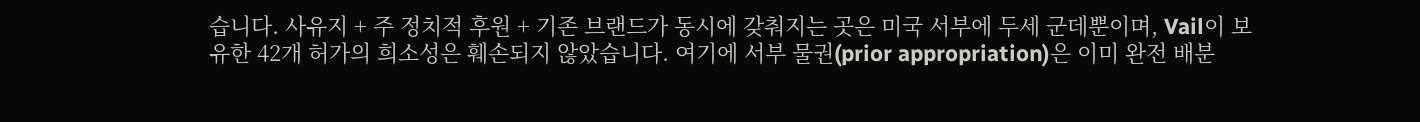습니다. 사유지 + 주 정치적 후원 + 기존 브랜드가 동시에 갖춰지는 곳은 미국 서부에 두세 군데뿐이며, Vail이 보유한 42개 허가의 희소성은 훼손되지 않았습니다. 여기에 서부 물권(prior appropriation)은 이미 완전 배분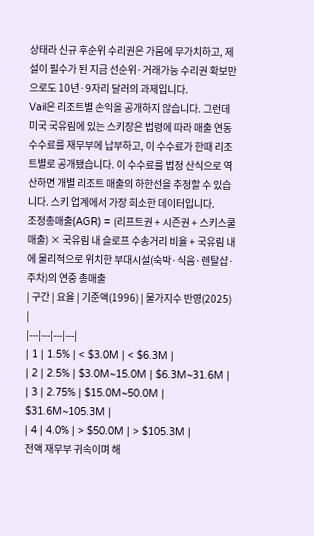상태라 신규 후순위 수리권은 가뭄에 무가치하고, 제설이 필수가 된 지금 선순위·거래가능 수리권 확보만으로도 10년·9자리 달러의 과제입니다.
Vail은 리조트별 손익을 공개하지 않습니다. 그런데 미국 국유림에 있는 스키장은 법령에 따라 매출 연동 수수료를 재무부에 납부하고, 이 수수료가 한때 리조트별로 공개됐습니다. 이 수수료를 법정 산식으로 역산하면 개별 리조트 매출의 하한선을 추정할 수 있습니다. 스키 업계에서 가장 희소한 데이터입니다.
조정총매출(AGR) = (리프트권 + 시즌권 + 스키스쿨 매출) × 국유림 내 슬로프 수송거리 비율 + 국유림 내에 물리적으로 위치한 부대시설(숙박·식음·렌탈샵·주차)의 연중 총매출
| 구간 | 요율 | 기준액(1996) | 물가지수 반영(2025) |
|---|---|---|---|
| 1 | 1.5% | < $3.0M | < $6.3M |
| 2 | 2.5% | $3.0M~15.0M | $6.3M~31.6M |
| 3 | 2.75% | $15.0M~50.0M | $31.6M~105.3M |
| 4 | 4.0% | > $50.0M | > $105.3M |
전액 재무부 귀속이며 해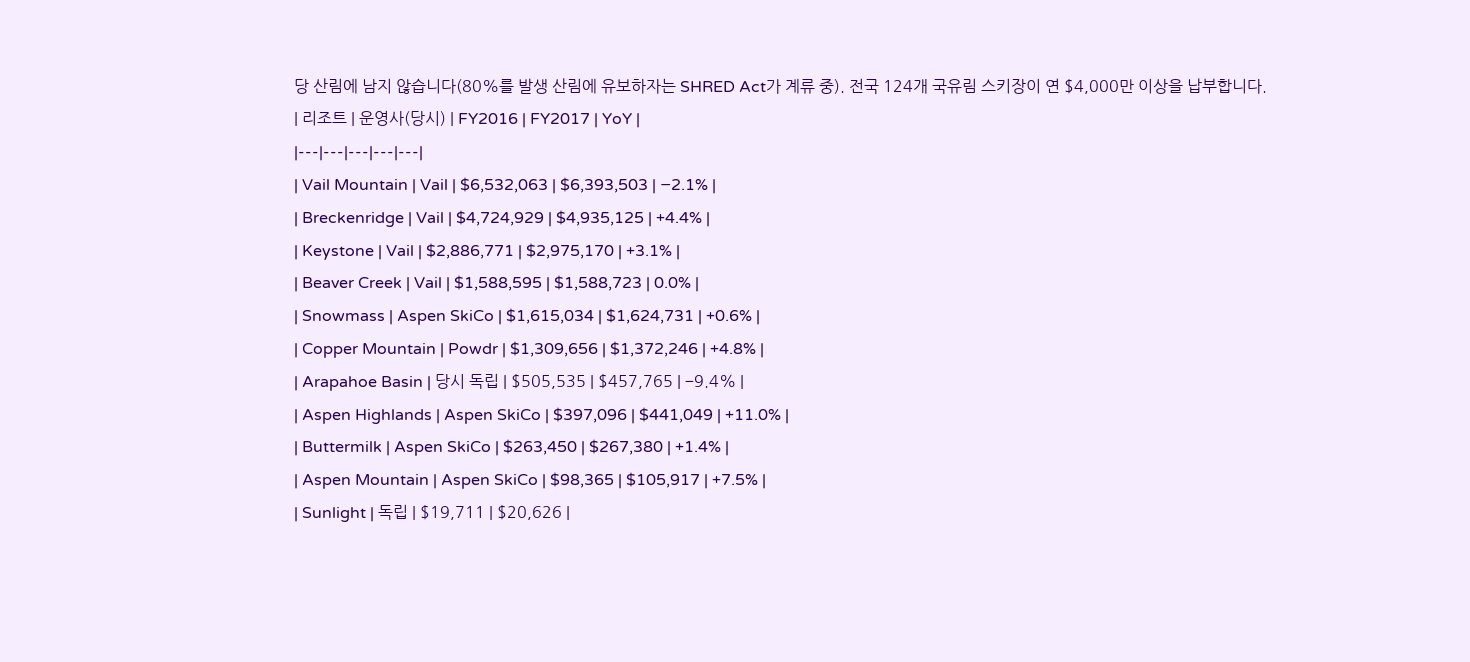당 산림에 남지 않습니다(80%를 발생 산림에 유보하자는 SHRED Act가 계류 중). 전국 124개 국유림 스키장이 연 $4,000만 이상을 납부합니다.
| 리조트 | 운영사(당시) | FY2016 | FY2017 | YoY |
|---|---|---|---|---|
| Vail Mountain | Vail | $6,532,063 | $6,393,503 | −2.1% |
| Breckenridge | Vail | $4,724,929 | $4,935,125 | +4.4% |
| Keystone | Vail | $2,886,771 | $2,975,170 | +3.1% |
| Beaver Creek | Vail | $1,588,595 | $1,588,723 | 0.0% |
| Snowmass | Aspen SkiCo | $1,615,034 | $1,624,731 | +0.6% |
| Copper Mountain | Powdr | $1,309,656 | $1,372,246 | +4.8% |
| Arapahoe Basin | 당시 독립 | $505,535 | $457,765 | −9.4% |
| Aspen Highlands | Aspen SkiCo | $397,096 | $441,049 | +11.0% |
| Buttermilk | Aspen SkiCo | $263,450 | $267,380 | +1.4% |
| Aspen Mountain | Aspen SkiCo | $98,365 | $105,917 | +7.5% |
| Sunlight | 독립 | $19,711 | $20,626 |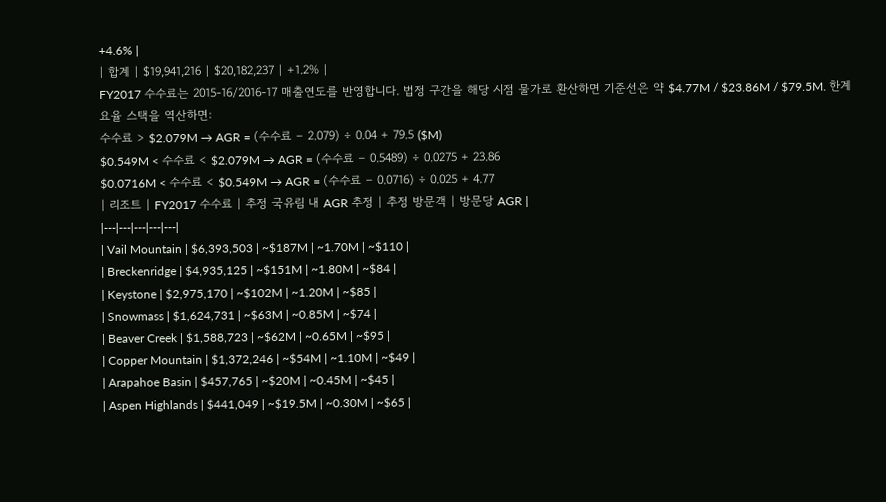+4.6% |
| 합계 | $19,941,216 | $20,182,237 | +1.2% |
FY2017 수수료는 2015-16/2016-17 매출연도를 반영합니다. 법정 구간을 해당 시점 물가로 환산하면 기준선은 약 $4.77M / $23.86M / $79.5M. 한계요율 스택을 역산하면:
수수료 > $2.079M → AGR = (수수료 − 2.079) ÷ 0.04 + 79.5 ($M)
$0.549M < 수수료 < $2.079M → AGR = (수수료 − 0.5489) ÷ 0.0275 + 23.86
$0.0716M < 수수료 < $0.549M → AGR = (수수료 − 0.0716) ÷ 0.025 + 4.77
| 리조트 | FY2017 수수료 | 추정 국유림 내 AGR 추정 | 추정 방문객 | 방문당 AGR |
|---|---|---|---|---|
| Vail Mountain | $6,393,503 | ~$187M | ~1.70M | ~$110 |
| Breckenridge | $4,935,125 | ~$151M | ~1.80M | ~$84 |
| Keystone | $2,975,170 | ~$102M | ~1.20M | ~$85 |
| Snowmass | $1,624,731 | ~$63M | ~0.85M | ~$74 |
| Beaver Creek | $1,588,723 | ~$62M | ~0.65M | ~$95 |
| Copper Mountain | $1,372,246 | ~$54M | ~1.10M | ~$49 |
| Arapahoe Basin | $457,765 | ~$20M | ~0.45M | ~$45 |
| Aspen Highlands | $441,049 | ~$19.5M | ~0.30M | ~$65 |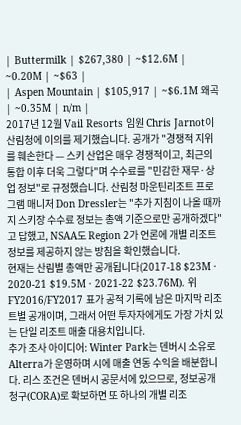| Buttermilk | $267,380 | ~$12.6M | ~0.20M | ~$63 |
| Aspen Mountain | $105,917 | ~$6.1M 왜곡 | ~0.35M | n/m |
2017년 12월 Vail Resorts 임원 Chris Jarnot이 산림청에 이의를 제기했습니다. 공개가 "경쟁적 지위를 훼손한다 — 스키 산업은 매우 경쟁적이고, 최근의 통합 이후 더욱 그렇다"며 수수료를 "민감한 재무·상업 정보"로 규정했습니다. 산림청 마운틴리조트 프로그램 매니저 Don Dressler는 "추가 지침이 나올 때까지 스키장 수수료 정보는 총액 기준으로만 공개하겠다"고 답했고, NSAA도 Region 2가 언론에 개별 리조트 정보를 제공하지 않는 방침을 확인했습니다.
현재는 산림별 총액만 공개됩니다(2017-18 $23M · 2020-21 $19.5M · 2021-22 $23.76M). 위 FY2016/FY2017 표가 공적 기록에 남은 마지막 리조트별 공개이며, 그래서 어떤 투자자에게도 가장 가치 있는 단일 리조트 매출 대용치입니다.
추가 조사 아이디어: Winter Park는 덴버시 소유로 Alterra가 운영하며 시에 매출 연동 수익을 배분합니다. 리스 조건은 덴버시 공문서에 있으므로, 정보공개청구(CORA)로 확보하면 또 하나의 개별 리조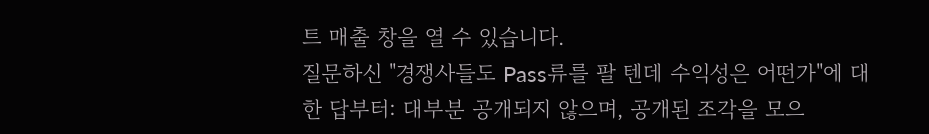트 매출 창을 열 수 있습니다.
질문하신 "경쟁사들도 Pass류를 팔 텐데 수익성은 어떤가"에 대한 답부터: 대부분 공개되지 않으며, 공개된 조각을 모으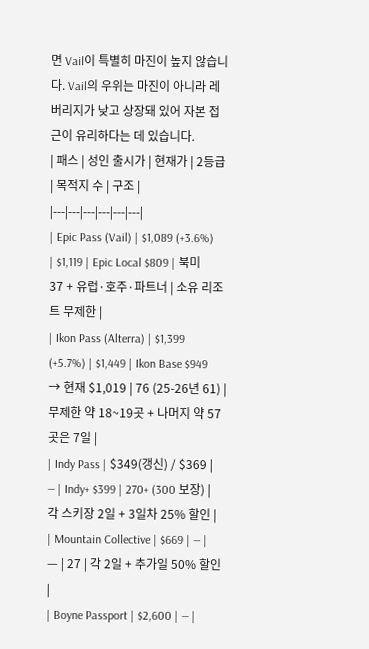면 Vail이 특별히 마진이 높지 않습니다. Vail의 우위는 마진이 아니라 레버리지가 낮고 상장돼 있어 자본 접근이 유리하다는 데 있습니다.
| 패스 | 성인 출시가 | 현재가 | 2등급 | 목적지 수 | 구조 |
|---|---|---|---|---|---|
| Epic Pass (Vail) | $1,089 (+3.6%) | $1,119 | Epic Local $809 | 북미 37 + 유럽·호주·파트너 | 소유 리조트 무제한 |
| Ikon Pass (Alterra) | $1,399 (+5.7%) | $1,449 | Ikon Base $949 → 현재 $1,019 | 76 (25-26년 61) | 무제한 약 18~19곳 + 나머지 약 57곳은 7일 |
| Indy Pass | $349(갱신) / $369 | — | Indy+ $399 | 270+ (300 보장) | 각 스키장 2일 + 3일차 25% 할인 |
| Mountain Collective | $669 | — | — | 27 | 각 2일 + 추가일 50% 할인 |
| Boyne Passport | $2,600 | — |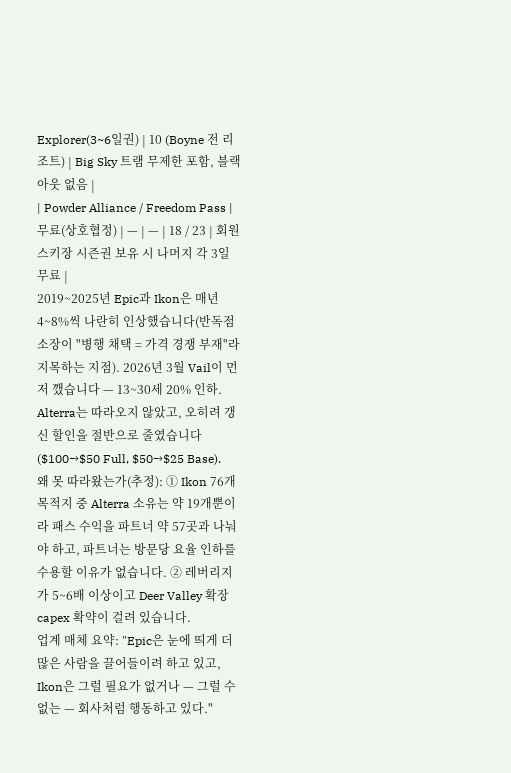Explorer(3~6일권) | 10 (Boyne 전 리조트) | Big Sky 트램 무제한 포함, 블랙아웃 없음 |
| Powder Alliance / Freedom Pass | 무료(상호협정) | — | — | 18 / 23 | 회원 스키장 시즌권 보유 시 나머지 각 3일 무료 |
2019~2025년 Epic과 Ikon은 매년 4~8%씩 나란히 인상했습니다(반독점 소장이 "병행 채택 = 가격 경쟁 부재"라 지목하는 지점). 2026년 3월 Vail이 먼저 깼습니다 — 13~30세 20% 인하. Alterra는 따라오지 않았고, 오히려 갱신 할인을 절반으로 줄였습니다($100→$50 Full, $50→$25 Base).
왜 못 따라왔는가(추정): ① Ikon 76개 목적지 중 Alterra 소유는 약 19개뿐이라 패스 수익을 파트너 약 57곳과 나눠야 하고, 파트너는 방문당 요율 인하를 수용할 이유가 없습니다. ② 레버리지가 5~6배 이상이고 Deer Valley 확장 capex 확약이 걸려 있습니다.
업계 매체 요약: "Epic은 눈에 띄게 더 많은 사람을 끌어들이려 하고 있고, Ikon은 그럴 필요가 없거나 — 그럴 수 없는 — 회사처럼 행동하고 있다."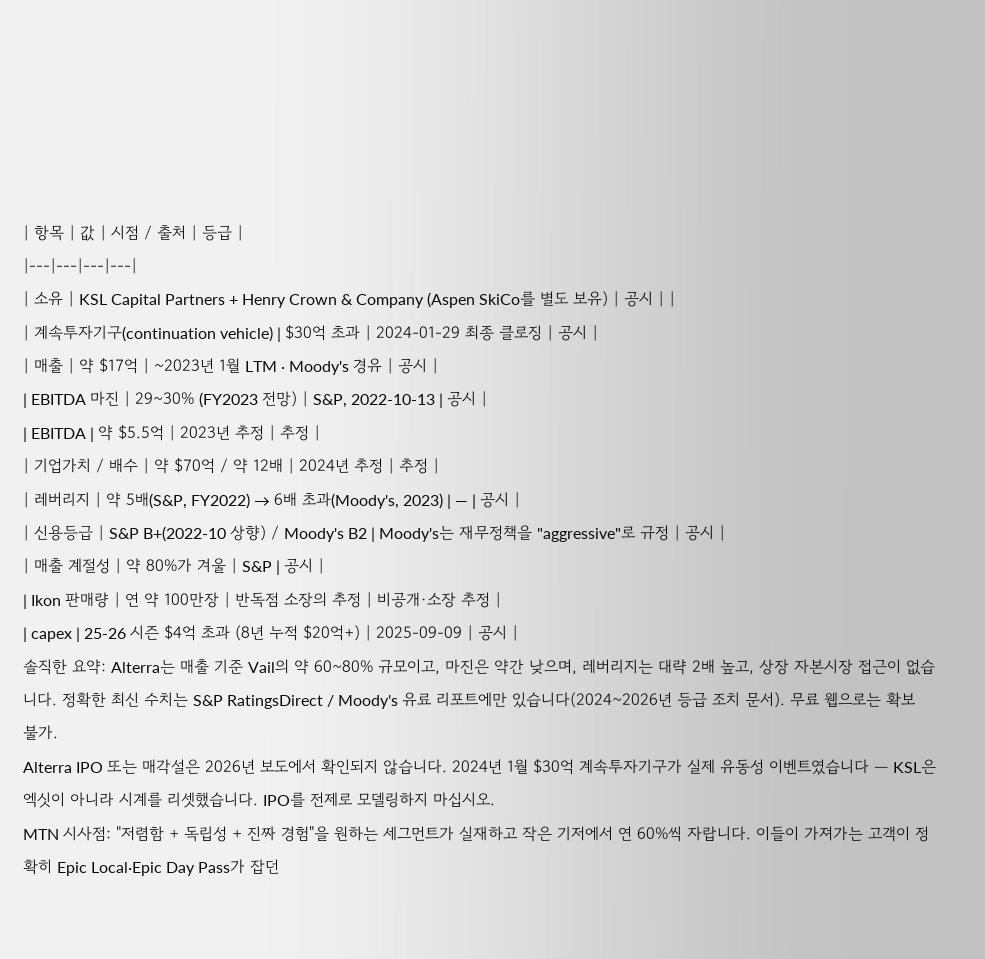| 항목 | 값 | 시점 / 출처 | 등급 |
|---|---|---|---|
| 소유 | KSL Capital Partners + Henry Crown & Company (Aspen SkiCo를 별도 보유) | 공시 | |
| 계속투자기구(continuation vehicle) | $30억 초과 | 2024-01-29 최종 클로징 | 공시 |
| 매출 | 약 $17억 | ~2023년 1월 LTM · Moody's 경유 | 공시 |
| EBITDA 마진 | 29~30% (FY2023 전망) | S&P, 2022-10-13 | 공시 |
| EBITDA | 약 $5.5억 | 2023년 추정 | 추정 |
| 기업가치 / 배수 | 약 $70억 / 약 12배 | 2024년 추정 | 추정 |
| 레버리지 | 약 5배(S&P, FY2022) → 6배 초과(Moody's, 2023) | — | 공시 |
| 신용등급 | S&P B+(2022-10 상향) / Moody's B2 | Moody's는 재무정책을 "aggressive"로 규정 | 공시 |
| 매출 계절성 | 약 80%가 겨울 | S&P | 공시 |
| Ikon 판매량 | 연 약 100만장 | 반독점 소장의 추정 | 비공개·소장 추정 |
| capex | 25-26 시즌 $4억 초과 (8년 누적 $20억+) | 2025-09-09 | 공시 |
솔직한 요약: Alterra는 매출 기준 Vail의 약 60~80% 규모이고, 마진은 약간 낮으며, 레버리지는 대략 2배 높고, 상장 자본시장 접근이 없습니다. 정확한 최신 수치는 S&P RatingsDirect / Moody's 유료 리포트에만 있습니다(2024~2026년 등급 조치 문서). 무료 웹으로는 확보 불가.
Alterra IPO 또는 매각설은 2026년 보도에서 확인되지 않습니다. 2024년 1월 $30억 계속투자기구가 실제 유동성 이벤트였습니다 — KSL은 엑싯이 아니라 시계를 리셋했습니다. IPO를 전제로 모델링하지 마십시오.
MTN 시사점: "저렴함 + 독립성 + 진짜 경험"을 원하는 세그먼트가 실재하고 작은 기저에서 연 60%씩 자랍니다. 이들이 가져가는 고객이 정확히 Epic Local·Epic Day Pass가 잡던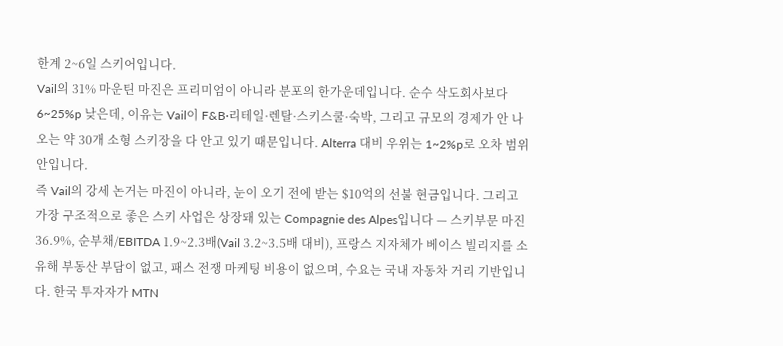한계 2~6일 스키어입니다.
Vail의 31% 마운틴 마진은 프리미엄이 아니라 분포의 한가운데입니다. 순수 삭도회사보다 6~25%p 낮은데, 이유는 Vail이 F&B·리테일·렌탈·스키스쿨·숙박, 그리고 규모의 경제가 안 나오는 약 30개 소형 스키장을 다 안고 있기 때문입니다. Alterra 대비 우위는 1~2%p로 오차 범위 안입니다.
즉 Vail의 강세 논거는 마진이 아니라, 눈이 오기 전에 받는 $10억의 선불 현금입니다. 그리고 가장 구조적으로 좋은 스키 사업은 상장돼 있는 Compagnie des Alpes입니다 — 스키부문 마진 36.9%, 순부채/EBITDA 1.9~2.3배(Vail 3.2~3.5배 대비), 프랑스 지자체가 베이스 빌리지를 소유해 부동산 부담이 없고, 패스 전쟁 마케팅 비용이 없으며, 수요는 국내 자동차 거리 기반입니다. 한국 투자자가 MTN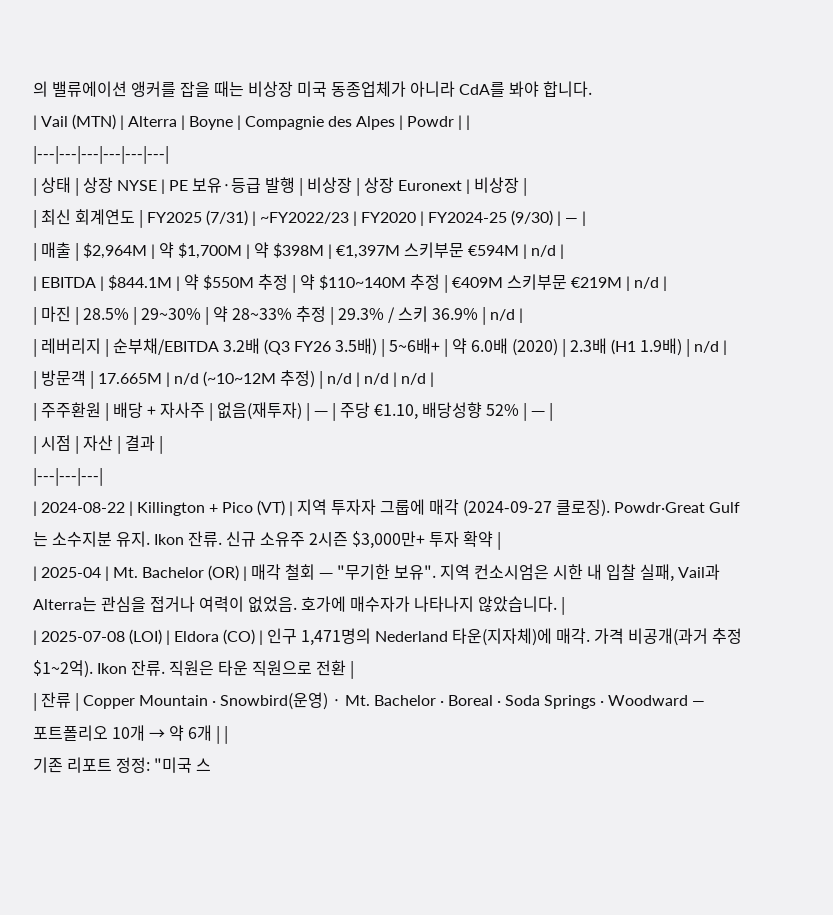의 밸류에이션 앵커를 잡을 때는 비상장 미국 동종업체가 아니라 CdA를 봐야 합니다.
| Vail (MTN) | Alterra | Boyne | Compagnie des Alpes | Powdr | |
|---|---|---|---|---|---|
| 상태 | 상장 NYSE | PE 보유·등급 발행 | 비상장 | 상장 Euronext | 비상장 |
| 최신 회계연도 | FY2025 (7/31) | ~FY2022/23 | FY2020 | FY2024-25 (9/30) | — |
| 매출 | $2,964M | 약 $1,700M | 약 $398M | €1,397M 스키부문 €594M | n/d |
| EBITDA | $844.1M | 약 $550M 추정 | 약 $110~140M 추정 | €409M 스키부문 €219M | n/d |
| 마진 | 28.5% | 29~30% | 약 28~33% 추정 | 29.3% / 스키 36.9% | n/d |
| 레버리지 | 순부채/EBITDA 3.2배 (Q3 FY26 3.5배) | 5~6배+ | 약 6.0배 (2020) | 2.3배 (H1 1.9배) | n/d |
| 방문객 | 17.665M | n/d (~10~12M 추정) | n/d | n/d | n/d |
| 주주환원 | 배당 + 자사주 | 없음(재투자) | — | 주당 €1.10, 배당성향 52% | — |
| 시점 | 자산 | 결과 |
|---|---|---|
| 2024-08-22 | Killington + Pico (VT) | 지역 투자자 그룹에 매각 (2024-09-27 클로징). Powdr·Great Gulf는 소수지분 유지. Ikon 잔류. 신규 소유주 2시즌 $3,000만+ 투자 확약 |
| 2025-04 | Mt. Bachelor (OR) | 매각 철회 — "무기한 보유". 지역 컨소시엄은 시한 내 입찰 실패, Vail과 Alterra는 관심을 접거나 여력이 없었음. 호가에 매수자가 나타나지 않았습니다. |
| 2025-07-08 (LOI) | Eldora (CO) | 인구 1,471명의 Nederland 타운(지자체)에 매각. 가격 비공개(과거 추정 $1~2억). Ikon 잔류. 직원은 타운 직원으로 전환 |
| 잔류 | Copper Mountain · Snowbird(운영) · Mt. Bachelor · Boreal · Soda Springs · Woodward — 포트폴리오 10개 → 약 6개 | |
기존 리포트 정정: "미국 스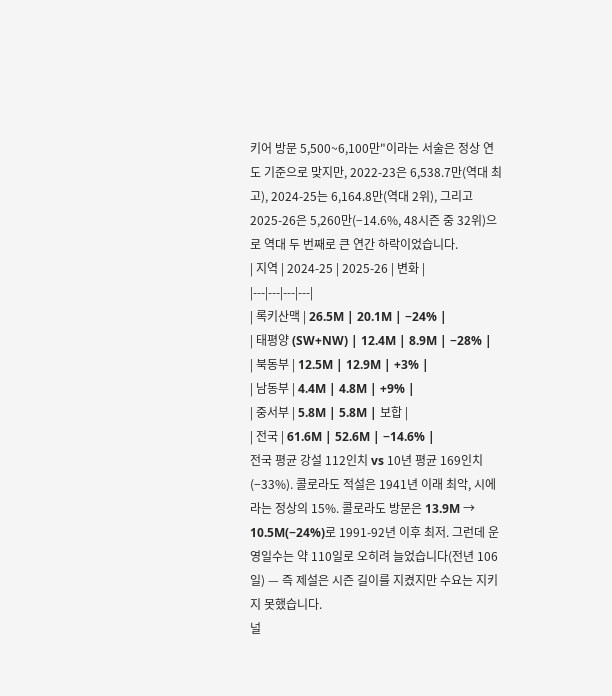키어 방문 5,500~6,100만"이라는 서술은 정상 연도 기준으로 맞지만, 2022-23은 6,538.7만(역대 최고), 2024-25는 6,164.8만(역대 2위), 그리고 2025-26은 5,260만(−14.6%, 48시즌 중 32위)으로 역대 두 번째로 큰 연간 하락이었습니다.
| 지역 | 2024-25 | 2025-26 | 변화 |
|---|---|---|---|
| 록키산맥 | 26.5M | 20.1M | −24% |
| 태평양 (SW+NW) | 12.4M | 8.9M | −28% |
| 북동부 | 12.5M | 12.9M | +3% |
| 남동부 | 4.4M | 4.8M | +9% |
| 중서부 | 5.8M | 5.8M | 보합 |
| 전국 | 61.6M | 52.6M | −14.6% |
전국 평균 강설 112인치 vs 10년 평균 169인치(−33%). 콜로라도 적설은 1941년 이래 최악, 시에라는 정상의 15%. 콜로라도 방문은 13.9M → 10.5M(−24%)로 1991-92년 이후 최저. 그런데 운영일수는 약 110일로 오히려 늘었습니다(전년 106일) — 즉 제설은 시즌 길이를 지켰지만 수요는 지키지 못했습니다.
널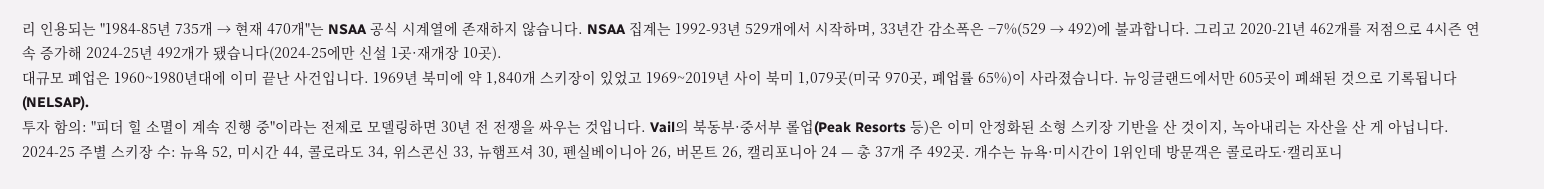리 인용되는 "1984-85년 735개 → 현재 470개"는 NSAA 공식 시계열에 존재하지 않습니다. NSAA 집계는 1992-93년 529개에서 시작하며, 33년간 감소폭은 −7%(529 → 492)에 불과합니다. 그리고 2020-21년 462개를 저점으로 4시즌 연속 증가해 2024-25년 492개가 됐습니다(2024-25에만 신설 1곳·재개장 10곳).
대규모 폐업은 1960~1980년대에 이미 끝난 사건입니다. 1969년 북미에 약 1,840개 스키장이 있었고 1969~2019년 사이 북미 1,079곳(미국 970곳, 폐업률 65%)이 사라졌습니다. 뉴잉글랜드에서만 605곳이 폐쇄된 것으로 기록됩니다(NELSAP).
투자 함의: "피더 힐 소멸이 계속 진행 중"이라는 전제로 모델링하면 30년 전 전쟁을 싸우는 것입니다. Vail의 북동부·중서부 롤업(Peak Resorts 등)은 이미 안정화된 소형 스키장 기반을 산 것이지, 녹아내리는 자산을 산 게 아닙니다.
2024-25 주별 스키장 수: 뉴욕 52, 미시간 44, 콜로라도 34, 위스콘신 33, 뉴햄프셔 30, 펜실베이니아 26, 버몬트 26, 캘리포니아 24 — 총 37개 주 492곳. 개수는 뉴욕·미시간이 1위인데 방문객은 콜로라도·캘리포니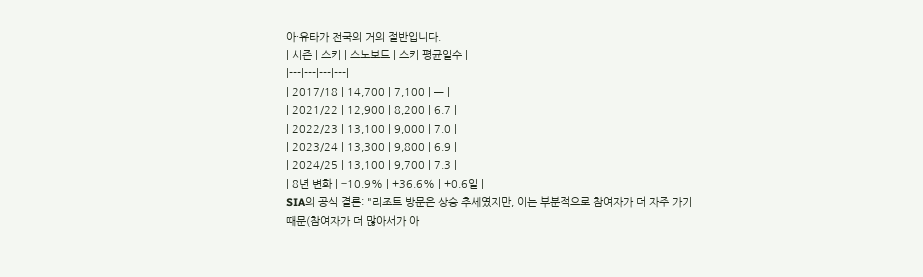아·유타가 전국의 거의 절반입니다.
| 시즌 | 스키 | 스노보드 | 스키 평균일수 |
|---|---|---|---|
| 2017/18 | 14,700 | 7,100 | — |
| 2021/22 | 12,900 | 8,200 | 6.7 |
| 2022/23 | 13,100 | 9,000 | 7.0 |
| 2023/24 | 13,300 | 9,800 | 6.9 |
| 2024/25 | 13,100 | 9,700 | 7.3 |
| 8년 변화 | −10.9% | +36.6% | +0.6일 |
SIA의 공식 결론: "리조트 방문은 상승 추세였지만, 이는 부분적으로 참여자가 더 자주 가기 때문(참여자가 더 많아서가 아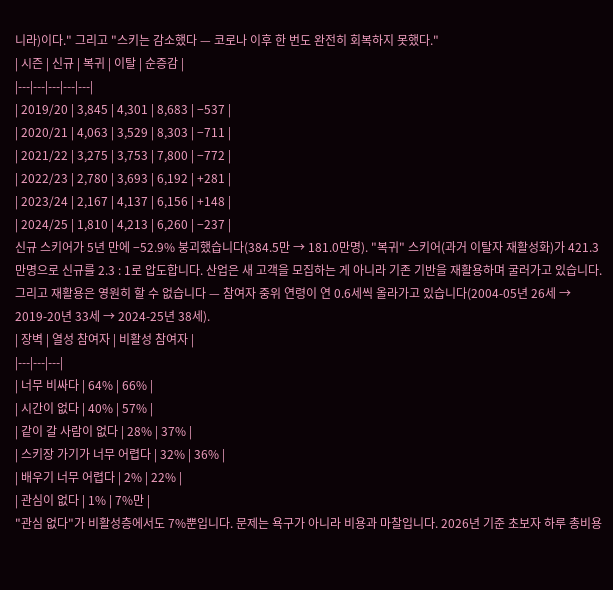니라)이다." 그리고 "스키는 감소했다 — 코로나 이후 한 번도 완전히 회복하지 못했다."
| 시즌 | 신규 | 복귀 | 이탈 | 순증감 |
|---|---|---|---|---|
| 2019/20 | 3,845 | 4,301 | 8,683 | −537 |
| 2020/21 | 4,063 | 3,529 | 8,303 | −711 |
| 2021/22 | 3,275 | 3,753 | 7,800 | −772 |
| 2022/23 | 2,780 | 3,693 | 6,192 | +281 |
| 2023/24 | 2,167 | 4,137 | 6,156 | +148 |
| 2024/25 | 1,810 | 4,213 | 6,260 | −237 |
신규 스키어가 5년 만에 −52.9% 붕괴했습니다(384.5만 → 181.0만명). "복귀" 스키어(과거 이탈자 재활성화)가 421.3만명으로 신규를 2.3 : 1로 압도합니다. 산업은 새 고객을 모집하는 게 아니라 기존 기반을 재활용하며 굴러가고 있습니다. 그리고 재활용은 영원히 할 수 없습니다 — 참여자 중위 연령이 연 0.6세씩 올라가고 있습니다(2004-05년 26세 → 2019-20년 33세 → 2024-25년 38세).
| 장벽 | 열성 참여자 | 비활성 참여자 |
|---|---|---|
| 너무 비싸다 | 64% | 66% |
| 시간이 없다 | 40% | 57% |
| 같이 갈 사람이 없다 | 28% | 37% |
| 스키장 가기가 너무 어렵다 | 32% | 36% |
| 배우기 너무 어렵다 | 2% | 22% |
| 관심이 없다 | 1% | 7%만 |
"관심 없다"가 비활성층에서도 7%뿐입니다. 문제는 욕구가 아니라 비용과 마찰입니다. 2026년 기준 초보자 하루 총비용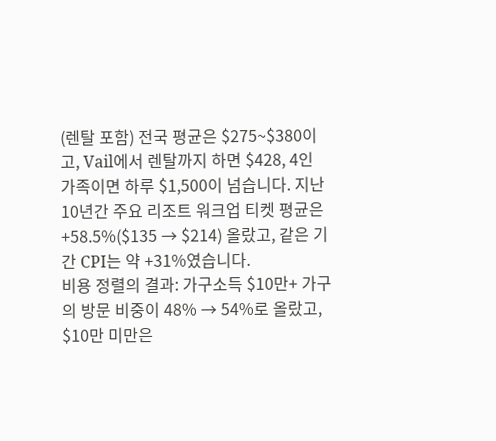(렌탈 포함) 전국 평균은 $275~$380이고, Vail에서 렌탈까지 하면 $428, 4인 가족이면 하루 $1,500이 넘습니다. 지난 10년간 주요 리조트 워크업 티켓 평균은 +58.5%($135 → $214) 올랐고, 같은 기간 CPI는 약 +31%였습니다.
비용 정렬의 결과: 가구소득 $10만+ 가구의 방문 비중이 48% → 54%로 올랐고, $10만 미만은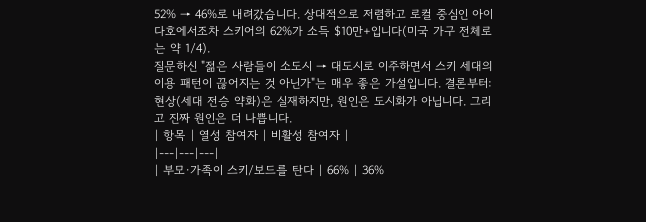52% → 46%로 내려갔습니다. 상대적으로 저렴하고 로컬 중심인 아이다호에서조차 스키어의 62%가 소득 $10만+입니다(미국 가구 전체로는 약 1/4).
질문하신 "젊은 사람들이 소도시 → 대도시로 이주하면서 스키 세대의 이용 패턴이 끊어지는 것 아닌가"는 매우 좋은 가설입니다. 결론부터: 현상(세대 전승 약화)은 실재하지만, 원인은 도시화가 아닙니다. 그리고 진짜 원인은 더 나쁩니다.
| 항목 | 열성 참여자 | 비활성 참여자 |
|---|---|---|
| 부모·가족이 스키/보드를 탄다 | 66% | 36%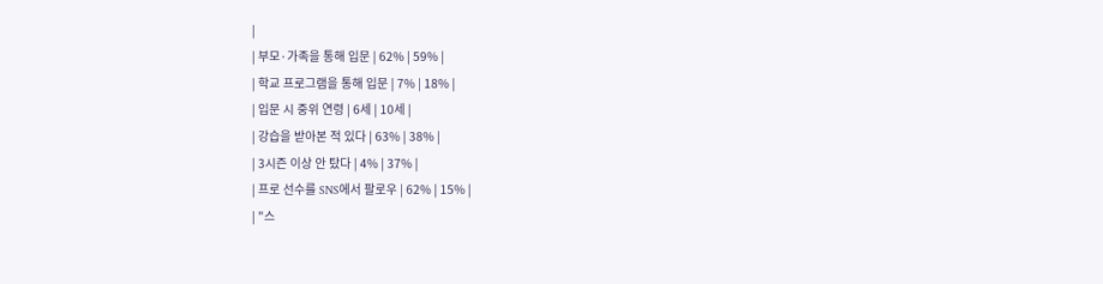|
| 부모·가족을 통해 입문 | 62% | 59% |
| 학교 프로그램을 통해 입문 | 7% | 18% |
| 입문 시 중위 연령 | 6세 | 10세 |
| 강습을 받아본 적 있다 | 63% | 38% |
| 3시즌 이상 안 탔다 | 4% | 37% |
| 프로 선수를 SNS에서 팔로우 | 62% | 15% |
| "스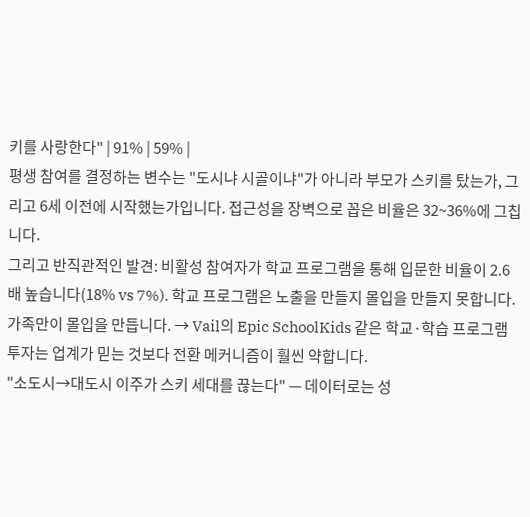키를 사랑한다" | 91% | 59% |
평생 참여를 결정하는 변수는 "도시냐 시골이냐"가 아니라 부모가 스키를 탔는가, 그리고 6세 이전에 시작했는가입니다. 접근성을 장벽으로 꼽은 비율은 32~36%에 그칩니다.
그리고 반직관적인 발견: 비활성 참여자가 학교 프로그램을 통해 입문한 비율이 2.6배 높습니다(18% vs 7%). 학교 프로그램은 노출을 만들지 몰입을 만들지 못합니다. 가족만이 몰입을 만듭니다. → Vail의 Epic SchoolKids 같은 학교·학습 프로그램 투자는 업계가 믿는 것보다 전환 메커니즘이 훨씬 약합니다.
"소도시→대도시 이주가 스키 세대를 끊는다" — 데이터로는 성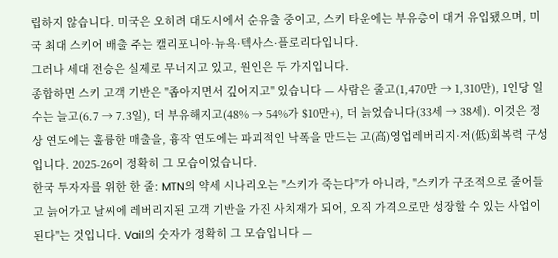립하지 않습니다. 미국은 오히려 대도시에서 순유출 중이고, 스키 타운에는 부유층이 대거 유입됐으며, 미국 최대 스키어 배출 주는 캘리포니아·뉴욕·텍사스·플로리다입니다.
그러나 세대 전승은 실제로 무너지고 있고, 원인은 두 가지입니다.
종합하면 스키 고객 기반은 "좁아지면서 깊어지고" 있습니다 — 사람은 줄고(1,470만 → 1,310만), 1인당 일수는 늘고(6.7 → 7.3일), 더 부유해지고(48% → 54%가 $10만+), 더 늙었습니다(33세 → 38세). 이것은 정상 연도에는 훌륭한 매출을, 흉작 연도에는 파괴적인 낙폭을 만드는 고(高)영업레버리지·저(低)회복력 구성입니다. 2025-26이 정확히 그 모습이었습니다.
한국 투자자를 위한 한 줄: MTN의 약세 시나리오는 "스키가 죽는다"가 아니라, "스키가 구조적으로 줄어들고 늙어가고 날씨에 레버리지된 고객 기반을 가진 사치재가 되어, 오직 가격으로만 성장할 수 있는 사업이 된다"는 것입니다. Vail의 숫자가 정확히 그 모습입니다 —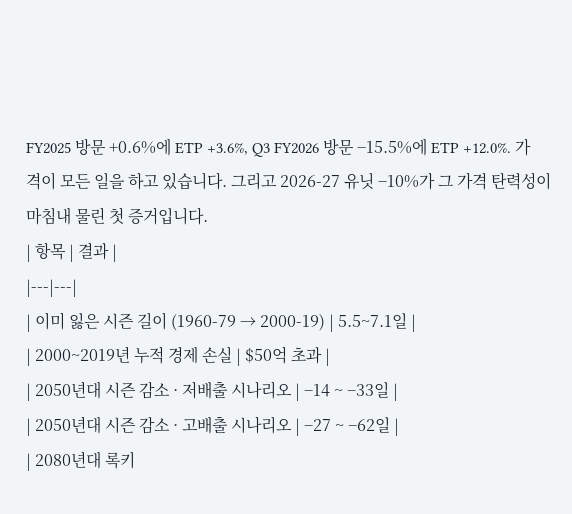FY2025 방문 +0.6%에 ETP +3.6%, Q3 FY2026 방문 −15.5%에 ETP +12.0%. 가격이 모든 일을 하고 있습니다. 그리고 2026-27 유닛 −10%가 그 가격 탄력성이 마침내 물린 첫 증거입니다.
| 항목 | 결과 |
|---|---|
| 이미 잃은 시즌 길이 (1960-79 → 2000-19) | 5.5~7.1일 |
| 2000~2019년 누적 경제 손실 | $50억 초과 |
| 2050년대 시즌 감소 · 저배출 시나리오 | −14 ~ −33일 |
| 2050년대 시즌 감소 · 고배출 시나리오 | −27 ~ −62일 |
| 2080년대 록키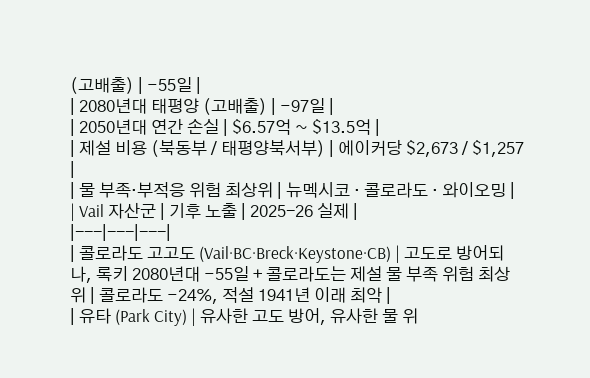(고배출) | −55일 |
| 2080년대 태평양 (고배출) | −97일 |
| 2050년대 연간 손실 | $6.57억 ~ $13.5억 |
| 제설 비용 (북동부 / 태평양북서부) | 에이커당 $2,673 / $1,257 |
| 물 부족·부적응 위험 최상위 | 뉴멕시코 · 콜로라도 · 와이오밍 |
| Vail 자산군 | 기후 노출 | 2025-26 실제 |
|---|---|---|
| 콜로라도 고고도 (Vail·BC·Breck·Keystone·CB) | 고도로 방어되나, 록키 2080년대 −55일 + 콜로라도는 제설 물 부족 위험 최상위 | 콜로라도 −24%, 적설 1941년 이래 최악 |
| 유타 (Park City) | 유사한 고도 방어, 유사한 물 위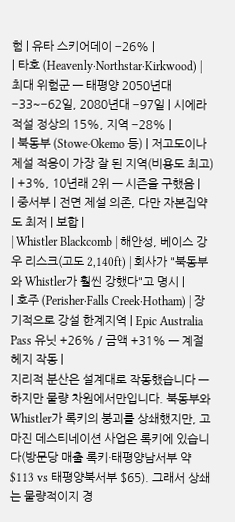험 | 유타 스키어데이 −26% |
| 타호 (Heavenly·Northstar·Kirkwood) | 최대 위험군 — 태평양 2050년대 −33~−62일, 2080년대 −97일 | 시에라 적설 정상의 15%, 지역 −28% |
| 북동부 (Stowe·Okemo 등) | 저고도이나 제설 적응이 가장 잘 된 지역(비용도 최고) | +3%, 10년래 2위 — 시즌을 구했음 |
| 중서부 | 전면 제설 의존, 다만 자본집약도 최저 | 보합 |
| Whistler Blackcomb | 해안성, 베이스 강우 리스크(고도 2,140ft) | 회사가 "북동부와 Whistler가 훨씬 강했다"고 명시 |
| 호주 (Perisher·Falls Creek·Hotham) | 장기적으로 강설 한계지역 | Epic Australia Pass 유닛 +26% / 금액 +31% — 계절 헤지 작동 |
지리적 분산은 설계대로 작동했습니다 — 하지만 물량 차원에서만입니다. 북동부와 Whistler가 록키의 붕괴를 상쇄했지만, 고마진 데스티네이션 사업은 록키에 있습니다(방문당 매출 록키·태평양남서부 약 $113 vs 태평양북서부 $65). 그래서 상쇄는 물량적이지 경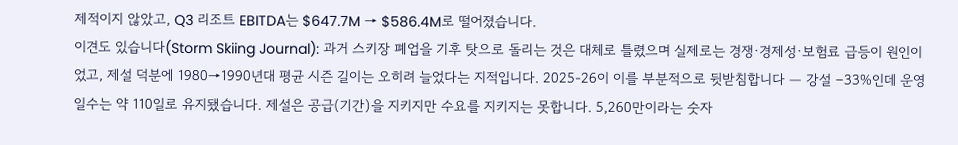제적이지 않았고, Q3 리조트 EBITDA는 $647.7M → $586.4M로 떨어졌습니다.
이견도 있습니다(Storm Skiing Journal): 과거 스키장 폐업을 기후 탓으로 돌리는 것은 대체로 틀렸으며 실제로는 경쟁·경제성·보험료 급등이 원인이었고, 제설 덕분에 1980→1990년대 평균 시즌 길이는 오히려 늘었다는 지적입니다. 2025-26이 이를 부분적으로 뒷받침합니다 — 강설 −33%인데 운영일수는 약 110일로 유지됐습니다. 제설은 공급(기간)을 지키지만 수요를 지키지는 못합니다. 5,260만이라는 숫자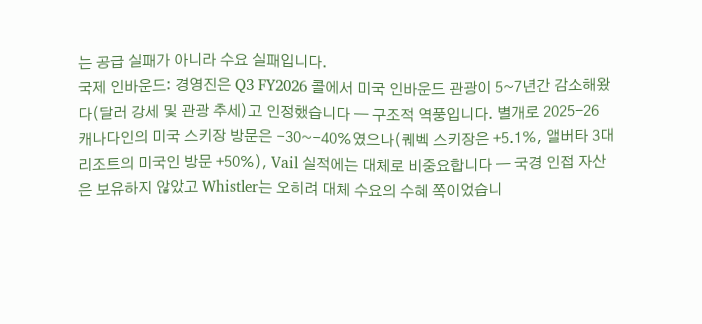는 공급 실패가 아니라 수요 실패입니다.
국제 인바운드: 경영진은 Q3 FY2026 콜에서 미국 인바운드 관광이 5~7년간 감소해왔다(달러 강세 및 관광 추세)고 인정했습니다 — 구조적 역풍입니다. 별개로 2025-26 캐나다인의 미국 스키장 방문은 −30~−40%였으나(퀘벡 스키장은 +5.1%, 앨버타 3대 리조트의 미국인 방문 +50%), Vail 실적에는 대체로 비중요합니다 — 국경 인접 자산은 보유하지 않았고 Whistler는 오히려 대체 수요의 수혜 쪽이었습니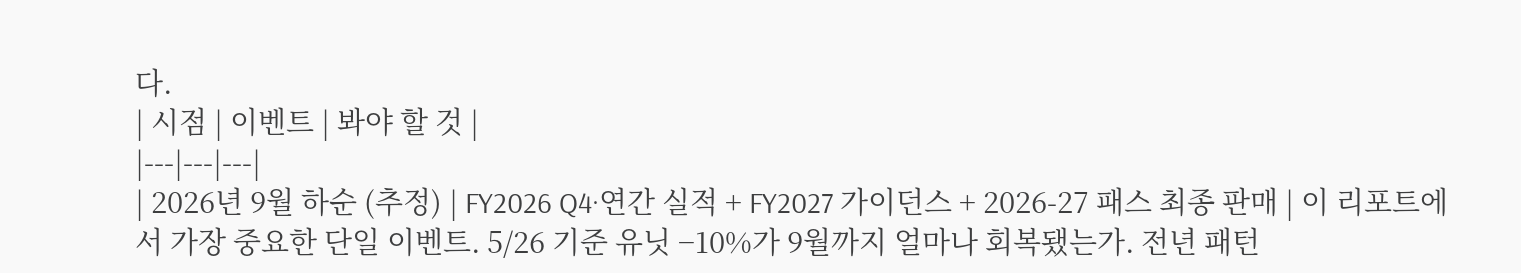다.
| 시점 | 이벤트 | 봐야 할 것 |
|---|---|---|
| 2026년 9월 하순 (추정) | FY2026 Q4·연간 실적 + FY2027 가이던스 + 2026-27 패스 최종 판매 | 이 리포트에서 가장 중요한 단일 이벤트. 5/26 기준 유닛 −10%가 9월까지 얼마나 회복됐는가. 전년 패턴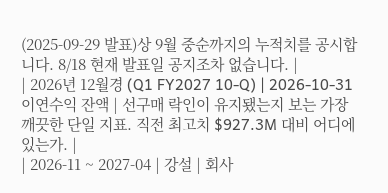(2025-09-29 발표)상 9월 중순까지의 누적치를 공시합니다. 8/18 현재 발표일 공지조차 없습니다. |
| 2026년 12월경 (Q1 FY2027 10-Q) | 2026-10-31 이연수익 잔액 | 선구매 락인이 유지됐는지 보는 가장 깨끗한 단일 지표. 직전 최고치 $927.3M 대비 어디에 있는가. |
| 2026-11 ~ 2027-04 | 강설 | 회사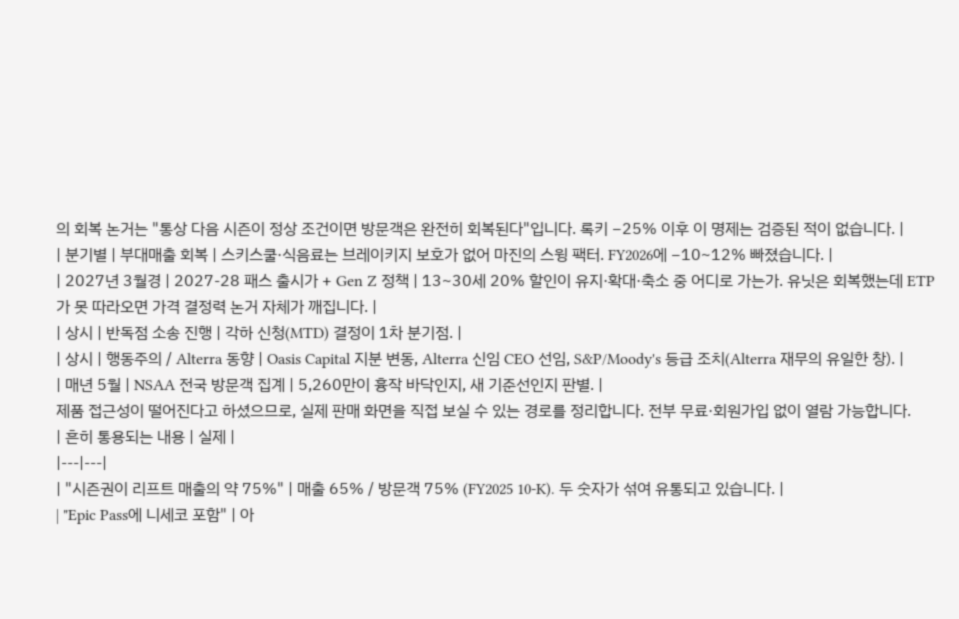의 회복 논거는 "통상 다음 시즌이 정상 조건이면 방문객은 완전히 회복된다"입니다. 록키 −25% 이후 이 명제는 검증된 적이 없습니다. |
| 분기별 | 부대매출 회복 | 스키스쿨·식음료는 브레이키지 보호가 없어 마진의 스윙 팩터. FY2026에 −10~12% 빠졌습니다. |
| 2027년 3월경 | 2027-28 패스 출시가 + Gen Z 정책 | 13~30세 20% 할인이 유지·확대·축소 중 어디로 가는가. 유닛은 회복했는데 ETP가 못 따라오면 가격 결정력 논거 자체가 깨집니다. |
| 상시 | 반독점 소송 진행 | 각하 신청(MTD) 결정이 1차 분기점. |
| 상시 | 행동주의 / Alterra 동향 | Oasis Capital 지분 변동, Alterra 신임 CEO 선임, S&P/Moody's 등급 조치(Alterra 재무의 유일한 창). |
| 매년 5월 | NSAA 전국 방문객 집계 | 5,260만이 흉작 바닥인지, 새 기준선인지 판별. |
제품 접근성이 떨어진다고 하셨으므로, 실제 판매 화면을 직접 보실 수 있는 경로를 정리합니다. 전부 무료·회원가입 없이 열람 가능합니다.
| 흔히 통용되는 내용 | 실제 |
|---|---|
| "시즌권이 리프트 매출의 약 75%" | 매출 65% / 방문객 75% (FY2025 10-K). 두 숫자가 섞여 유통되고 있습니다. |
| "Epic Pass에 니세코 포함" | 아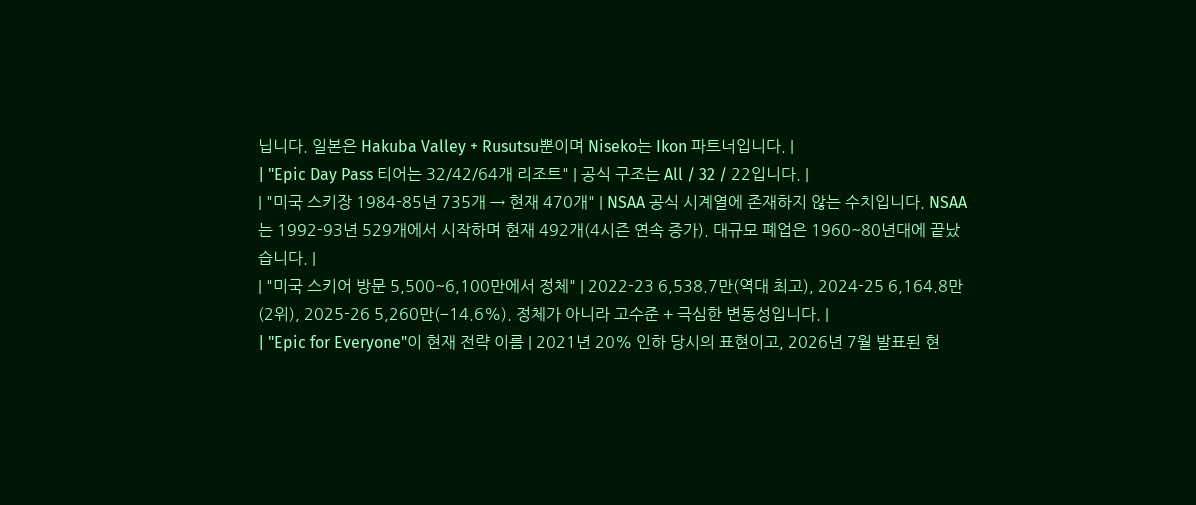닙니다. 일본은 Hakuba Valley + Rusutsu뿐이며 Niseko는 Ikon 파트너입니다. |
| "Epic Day Pass 티어는 32/42/64개 리조트" | 공식 구조는 All / 32 / 22입니다. |
| "미국 스키장 1984-85년 735개 → 현재 470개" | NSAA 공식 시계열에 존재하지 않는 수치입니다. NSAA는 1992-93년 529개에서 시작하며 현재 492개(4시즌 연속 증가). 대규모 폐업은 1960~80년대에 끝났습니다. |
| "미국 스키어 방문 5,500~6,100만에서 정체" | 2022-23 6,538.7만(역대 최고), 2024-25 6,164.8만(2위), 2025-26 5,260만(−14.6%). 정체가 아니라 고수준 + 극심한 변동성입니다. |
| "Epic for Everyone"이 현재 전략 이름 | 2021년 20% 인하 당시의 표현이고, 2026년 7월 발표된 현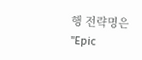행 전략명은 "Epic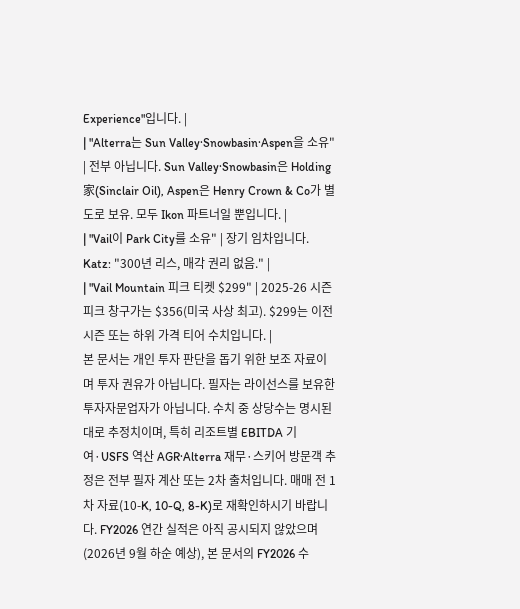Experience"입니다. |
| "Alterra는 Sun Valley·Snowbasin·Aspen을 소유" | 전부 아닙니다. Sun Valley·Snowbasin은 Holding 家(Sinclair Oil), Aspen은 Henry Crown & Co가 별도로 보유. 모두 Ikon 파트너일 뿐입니다. |
| "Vail이 Park City를 소유" | 장기 임차입니다. Katz: "300년 리스, 매각 권리 없음." |
| "Vail Mountain 피크 티켓 $299" | 2025-26 시즌 피크 창구가는 $356(미국 사상 최고). $299는 이전 시즌 또는 하위 가격 티어 수치입니다. |
본 문서는 개인 투자 판단을 돕기 위한 보조 자료이며 투자 권유가 아닙니다. 필자는 라이선스를 보유한 투자자문업자가 아닙니다. 수치 중 상당수는 명시된 대로 추정치이며, 특히 리조트별 EBITDA 기여·USFS 역산 AGR·Alterra 재무·스키어 방문객 추정은 전부 필자 계산 또는 2차 출처입니다. 매매 전 1차 자료(10-K, 10-Q, 8-K)로 재확인하시기 바랍니다. FY2026 연간 실적은 아직 공시되지 않았으며(2026년 9월 하순 예상), 본 문서의 FY2026 수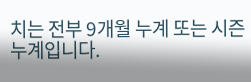치는 전부 9개월 누계 또는 시즌 누계입니다.